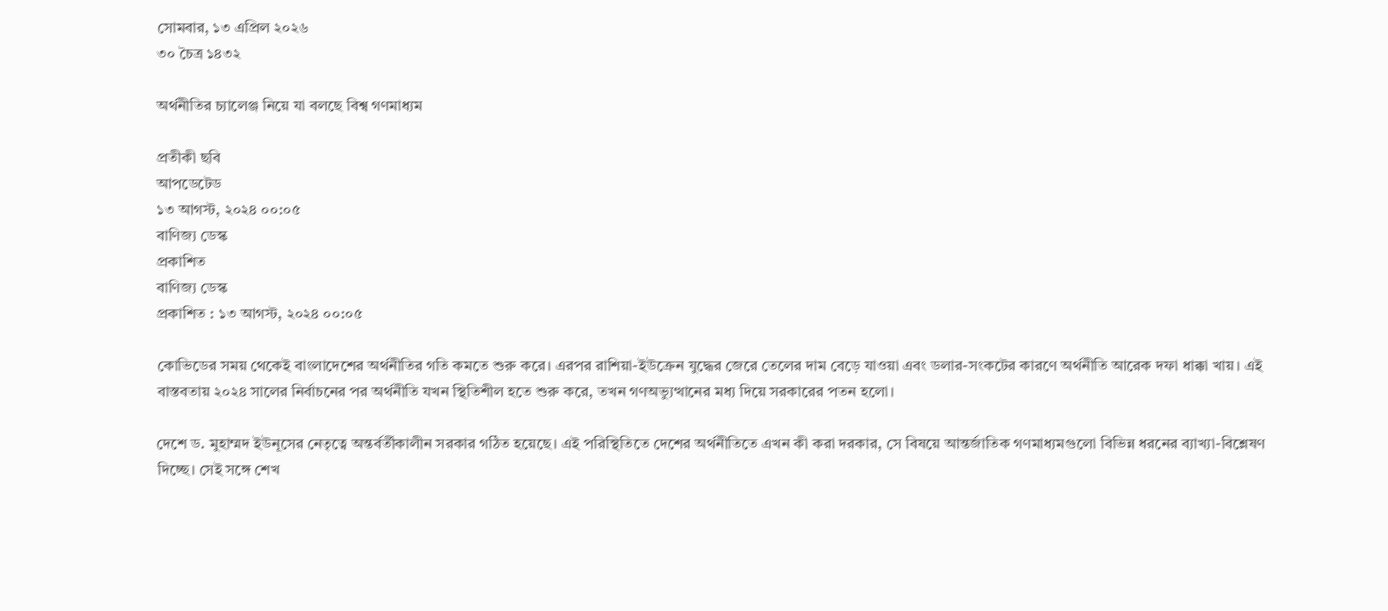সোমবার, ১৩ এপ্রিল ২০২৬
৩০ চৈত্র ১৪৩২

অর্থনীতির চ্যালেঞ্জ নিয়ে যা বলছে বিশ্ব গণমাধ্যম

প্রতীকী ছবি
আপডেটেড
১৩ আগস্ট, ২০২৪ ০০:০৫
বাণিজ্য ডেস্ক
প্রকাশিত
বাণিজ্য ডেস্ক
প্রকাশিত : ১৩ আগস্ট, ২০২৪ ০০:০৫

কোভিডের সময় থেকেই বাংলাদেশের অর্থনীতির গতি কমতে শুরু করে। এরপর রাশিয়া-ইউক্রেন যুদ্ধের জেরে তেলের দাম বেড়ে যাওয়া এবং ডলার-সংকটের কারণে অর্থনীতি আরেক দফা ধাক্কা খায়। এই বাস্তবতায় ২০২৪ সালের নির্বাচনের পর অর্থনীতি যখন স্থিতিশীল হতে শুরু করে, তখন গণঅভ্যুত্থানের মধ্য দিয়ে সরকারের পতন হলো।

দেশে ড. মুহাম্মদ ইউনূসের নেতৃত্বে অন্তর্বর্তীকালীন সরকার গঠিত হয়েছে। এই পরিস্থিতিতে দেশের অর্থনীতিতে এখন কী করা দরকার, সে বিষয়ে আন্তর্জাতিক গণমাধ্যমগুলো বিভিন্ন ধরনের ব্যাখ্যা-বিশ্লেষণ দিচ্ছে। সেই সঙ্গে শেখ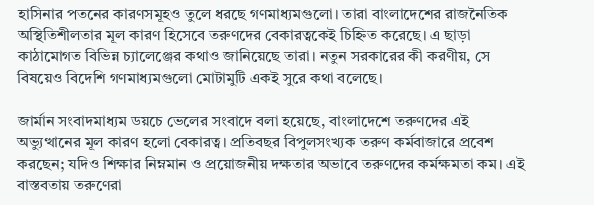হাসিনার পতনের কারণসমূহও তুলে ধরছে গণমাধ্যমগুলো। তারা বাংলাদেশের রাজনৈতিক অস্থিতিশীলতার মূল কারণ হিসেবে তরুণদের বেকারত্বকেই চিহ্নিত করেছে। এ ছাড়া কাঠামোগত বিভিন্ন চ্যালেঞ্জের কথাও জানিয়েছে তারা। নতুন সরকারের কী করণীয়, সে বিষয়েও বিদেশি গণমাধ্যমগুলো মোটামুটি একই সুরে কথা বলেছে।

জার্মান সংবাদমাধ্যম ডয়চে ভেলের সংবাদে বলা হয়েছে, বাংলাদেশে তরুণদের এই অভ্যুত্থানের মূল কারণ হলো বেকারত্ব। প্রতিবছর বিপুলসংখ্যক তরুণ কর্মবাজারে প্রবেশ করছেন; যদিও শিক্ষার নিম্নমান ও প্রয়োজনীয় দক্ষতার অভাবে তরুণদের কর্মক্ষমতা কম। এই বাস্তবতায় তরুণেরা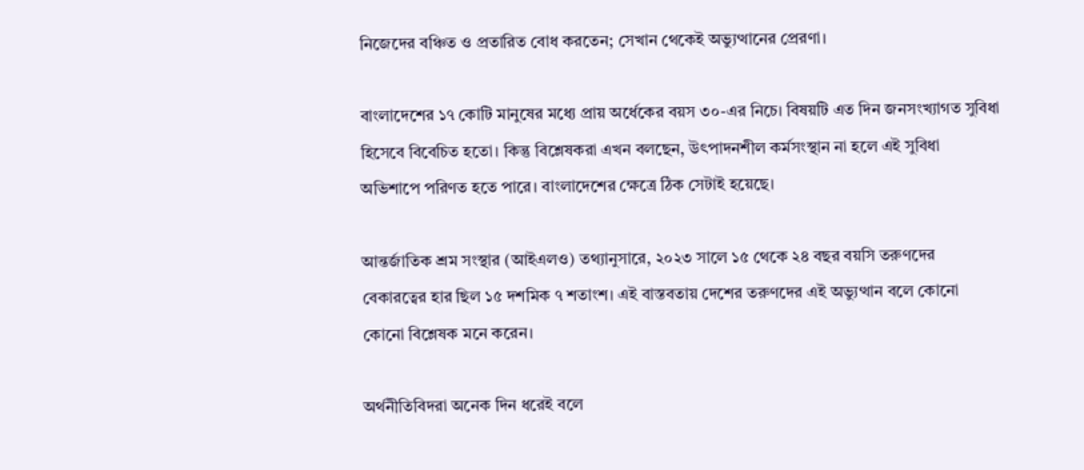নিজেদের বঞ্চিত ও প্রতারিত বোধ করতেন; সেখান থেকেই অভ্যুত্থানের প্রেরণা।

বাংলাদেশের ১৭ কোটি মানুষের মধ্যে প্রায় অর্ধেকের বয়স ৩০-এর নিচে। বিষয়টি এত দিন জনসংখ্যাগত সুবিধা হিসেবে বিবেচিত হতো। কিন্তু বিশ্লেষকরা এখন বলছেন, উৎপাদনশীল কর্মসংস্থান না হলে এই সুবিধা অভিশাপে পরিণত হতে পারে। বাংলাদেশের ক্ষেত্রে ঠিক সেটাই হয়েছে।

আন্তর্জাতিক শ্রম সংস্থার (আইএলও) তথ্যানুসারে, ২০২৩ সালে ১৫ থেকে ২৪ বছর বয়সি তরুণদের বেকারত্বের হার ছিল ১৫ দশমিক ৭ শতাংশ। এই বাস্তবতায় দেশের তরুণদের এই অভ্যুত্থান বলে কোনো কোনো বিশ্লেষক মনে করেন।

অর্থনীতিবিদরা অনেক দিন ধরেই বলে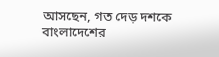আসছেন, গত দেড় দশকে বাংলাদেশের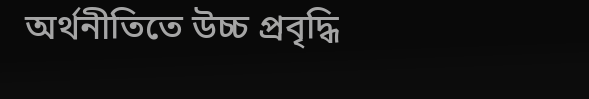অর্থনীতিতে উচ্চ প্রবৃদ্ধি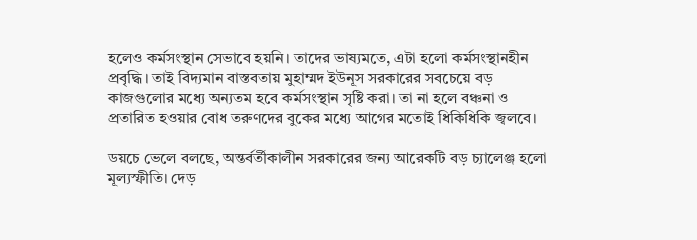হলেও কর্মসংস্থান সেভাবে হয়নি। তাদের ভাষ্যমতে, এটা হলো কর্মসংস্থানহীন প্রবৃদ্ধি। তাই বিদ্যমান বাস্তবতায় মুহাম্মদ ইউনূস সরকারের সবচেয়ে বড় কাজগুলোর মধ্যে অন্যতম হবে কর্মসংস্থান সৃষ্টি করা। তা না হলে বঞ্চনা ও প্রতারিত হওয়ার বোধ তরুণদের বুকের মধ্যে আগের মতোই ধিকিধিকি জ্বলবে।

ডয়চে ভেলে বলছে, অন্তর্বর্তীকালীন সরকারের জন্য আরেকটি বড় চ্যালেঞ্জ হলো মূল্যস্ফীতি। দেড়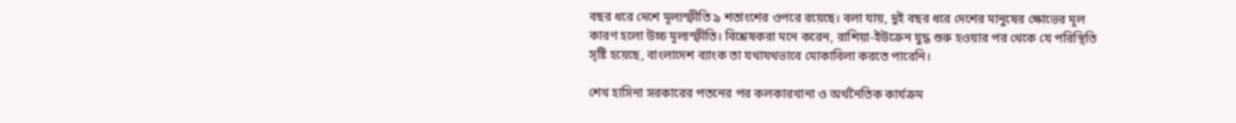বছর ধরে দেশে মূল্যস্ফীতি ৯ শতাংশের ওপরে রয়েছে। বলা যায়, দুই বছর ধরে দেশের মানুষের ক্ষোভের মূল কারণ হলো উচ্চ মূল্যস্ফীতি। বিশ্লেষকরা মনে করেন, রাশিয়া-ইউক্রেন যুদ্ধ শুরু হওয়ার পর থেকে যে পরিস্থিতি সৃষ্টি হয়েছে, বাংলাদেশ ব্যাংক তা যথাযথভাবে মোকাবিলা করতে পারেনি।

শেখ হাসিনা সরকারের পতনের পর কলকারখানা ও অর্থনৈতিক কার্যক্রম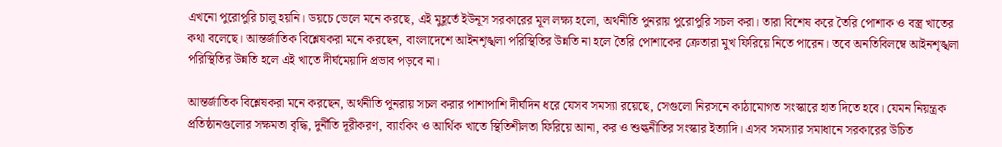এখনো পুরোপুরি চালু হয়নি। ডয়চে ভেলে মনে করছে, এই মুহূর্তে ইউনূস সরকারের মূল লক্ষ্য হলো, অর্থনীতি পুনরায় পুরোপুরি সচল করা। তারা বিশেষ করে তৈরি পোশাক ও বস্ত্র খাতের কথা বলেছে। আন্তর্জাতিক বিশ্লেষকরা মনে করছেন, বাংলাদেশে আইনশৃঙ্খলা পরিস্থিতির উন্নতি না হলে তৈরি পোশাকের ক্রেতারা মুখ ফিরিয়ে নিতে পারেন। তবে অনতিবিলম্বে আইনশৃঙ্খলা পরিস্থিতির উন্নতি হলে এই খাতে দীর্ঘমেয়াদি প্রভাব পড়বে না।

আন্তর্জাতিক বিশ্লেষকরা মনে করছেন, অর্থনীতি পুনরায় সচল করার পাশাপাশি দীর্ঘদিন ধরে যেসব সমস্যা রয়েছে, সেগুলো নিরসনে কাঠামোগত সংস্কারে হাত দিতে হবে। যেমন নিয়ন্ত্রক প্রতিষ্ঠানগুলোর সক্ষমতা বৃদ্ধি, দুর্নীতি দূরীকরণ, ব্যাংকিং ও আর্থিক খাতে স্থিতিশীলতা ফিরিয়ে আনা, কর ও শুল্কনীতির সংস্কার ইত্যাদি। এসব সমস্যার সমাধানে সরকারের উচিত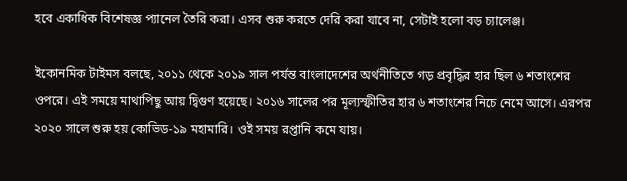হবে একাধিক বিশেষজ্ঞ প্যানেল তৈরি করা। এসব শুরু করতে দেরি করা যাবে না, সেটাই হলো বড় চ্যালেঞ্জ।

ইকোনমিক টাইমস বলছে, ২০১১ থেকে ২০১৯ সাল পর্যন্ত বাংলাদেশের অর্থনীতিতে গড় প্রবৃদ্ধির হার ছিল ৬ শতাংশের ওপরে। এই সময়ে মাথাপিছু আয় দ্বিগুণ হয়েছে। ২০১৬ সালের পর মূল্যস্ফীতির হার ৬ শতাংশের নিচে নেমে আসে। এরপর ২০২০ সালে শুরু হয় কোভিড-১৯ মহামারি। ওই সময় রপ্তানি কমে যায়।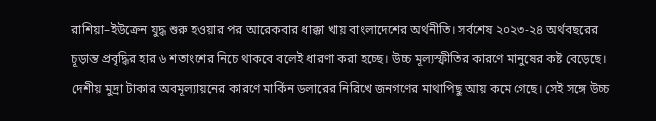রাশিয়া–ইউক্রেন যুদ্ধ শুরু হওয়ার পর আরেকবার ধাক্কা খায় বাংলাদেশের অর্থনীতি। সর্বশেষ ২০২৩-২৪ অর্থবছরের চূড়ান্ত প্রবৃদ্ধির হার ৬ শতাংশের নিচে থাকবে বলেই ধারণা করা হচ্ছে। উচ্চ মূল্যস্ফীতির কারণে মানুষের কষ্ট বেড়েছে। দেশীয় মুদ্রা টাকার অবমূল্যায়নের কারণে মার্কিন ডলারের নিরিখে জনগণের মাথাপিছু আয় কমে গেছে। সেই সঙ্গে উচ্চ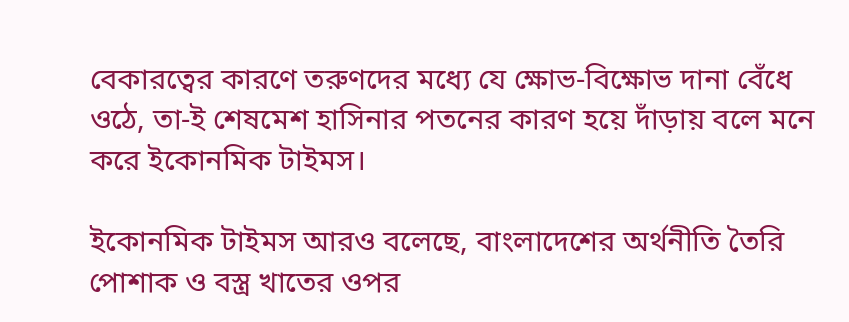বেকারত্বের কারণে তরুণদের মধ্যে যে ক্ষোভ-বিক্ষোভ দানা বেঁধে ওঠে, তা-ই শেষমেশ হাসিনার পতনের কারণ হয়ে দাঁড়ায় বলে মনে করে ইকোনমিক টাইমস।

ইকোনমিক টাইমস আরও বলেছে, বাংলাদেশের অর্থনীতি তৈরি পোশাক ও বস্ত্র খাতের ওপর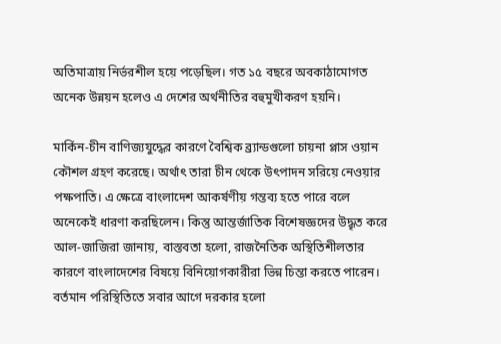অতিমাত্রায় নির্ভরশীল হয়ে পড়েছিল। গত ১৫ বছরে অবকাঠামোগত অনেক উন্নয়ন হলেও এ দেশের অর্থনীতির বহুমুখীকরণ হয়নি।

মার্কিন-চীন বাণিজ্যযুদ্ধের কারণে বৈশ্বিক ব্র্যান্ডগুলো চায়না প্লাস ওয়ান কৌশল গ্রহণ করেছে। অর্থাৎ তারা চীন থেকে উৎপাদন সরিয়ে নেওয়ার পক্ষপাতি। এ ক্ষেত্রে বাংলাদেশ আকর্ষণীয় গন্তব্য হতে পারে বলে অনেকেই ধারণা করছিলেন। কিন্তু আন্তর্জাতিক বিশেষজ্ঞদের উদ্ধৃত করে আল-জাজিরা জানায়, বাস্তবতা হলো, রাজনৈতিক অস্থিতিশীলতার কারণে বাংলাদেশের বিষয়ে বিনিয়োগকারীরা ভিন্ন চিন্তা করতে পারেন। বর্তমান পরিস্থিতিতে সবার আগে দরকার হলো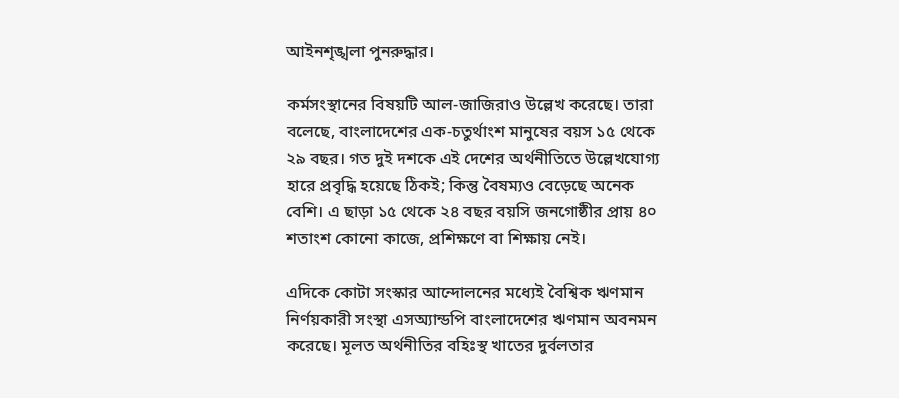আইনশৃঙ্খলা পুনরুদ্ধার।

কর্মসংস্থানের বিষয়টি আল-জাজিরাও উল্লেখ করেছে। তারা বলেছে, বাংলাদেশের এক-চতুর্থাংশ মানুষের বয়স ১৫ থেকে ২৯ বছর। গত দুই দশকে এই দেশের অর্থনীতিতে উল্লেখযোগ্য হারে প্রবৃদ্ধি হয়েছে ঠিকই; কিন্তু বৈষম্যও বেড়েছে অনেক বেশি। এ ছাড়া ১৫ থেকে ২৪ বছর বয়সি জনগোষ্ঠীর প্রায় ৪০ শতাংশ কোনো কাজে, প্রশিক্ষণে বা শিক্ষায় নেই।

এদিকে কোটা সংস্কার আন্দোলনের মধ্যেই বৈশ্বিক ঋণমান নির্ণয়কারী সংস্থা এসঅ্যান্ডপি বাংলাদেশের ঋণমান অবনমন করেছে। মূলত অর্থনীতির বহিঃস্থ খাতের দুর্বলতার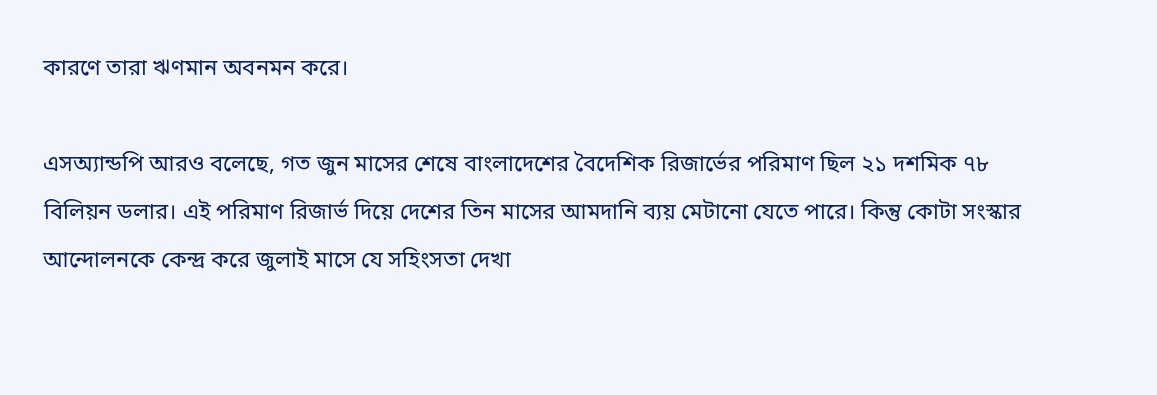কারণে তারা ঋণমান অবনমন করে।

এসঅ্যান্ডপি আরও বলেছে, গত জুন মাসের শেষে বাংলাদেশের বৈদেশিক রিজার্ভের পরিমাণ ছিল ২১ দশমিক ৭৮ বিলিয়ন ডলার। এই পরিমাণ রিজার্ভ দিয়ে দেশের তিন মাসের আমদানি ব্যয় মেটানো যেতে পারে। কিন্তু কোটা সংস্কার আন্দোলনকে কেন্দ্র করে জুলাই মাসে যে সহিংসতা দেখা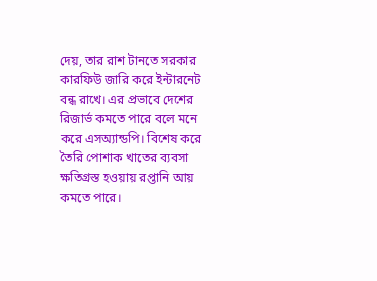দেয়, তার রাশ টানতে সরকার কারফিউ জারি করে ইন্টারনেট বন্ধ রাখে। এর প্রভাবে দেশের রিজার্ভ কমতে পারে বলে মনে করে এসঅ্যান্ডপি। বিশেষ করে তৈরি পোশাক খাতের ব্যবসা ক্ষতিগ্রস্ত হওয়ায় রপ্তানি আয় কমতে পারে।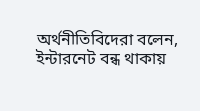অর্থনীতিবিদেরা বলেন, ইন্টারনেট বন্ধ থাকায়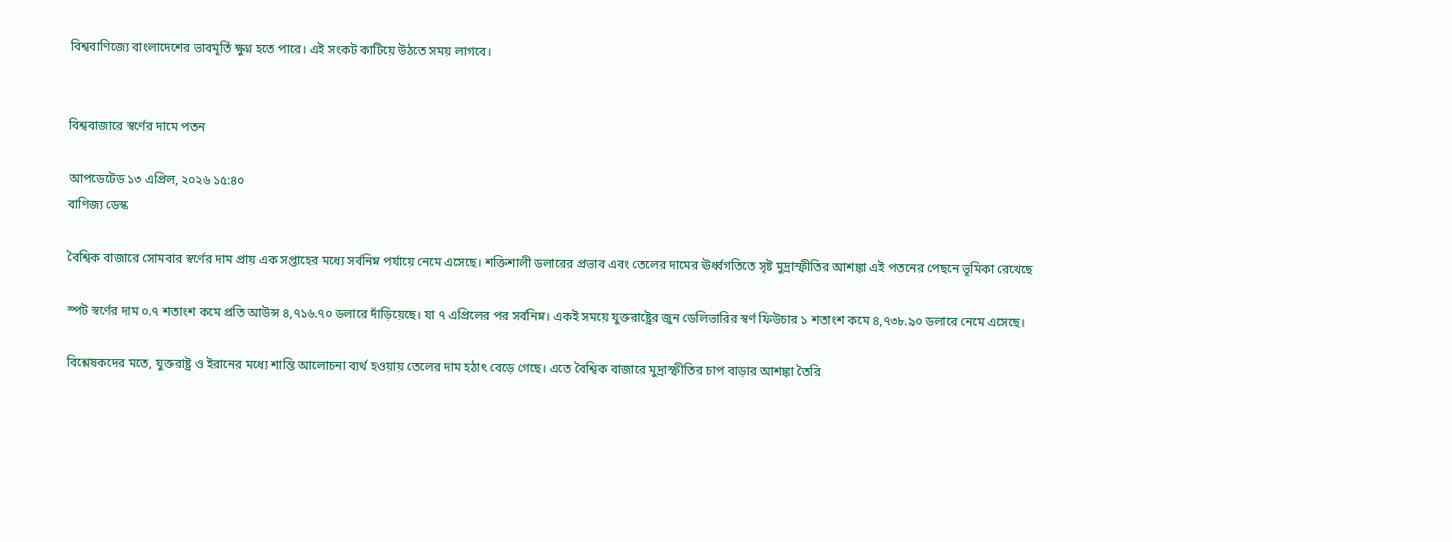বিশ্ববাণিজ্যে বাংলাদেশের ভাবমূর্তি ক্ষুণ্ন হতে পারে। এই সংকট কাটিয়ে উঠতে সময় লাগবে।


বিশ্ববাজারে স্বর্ণের দামে পতন

আপডেটেড ১৩ এপ্রিল, ২০২৬ ১৫:৪০
বাণিজ্য ডেস্ক

বৈশ্বিক বাজারে সোমবার স্বর্ণের দাম প্রায় এক সপ্তাহের মধ্যে সর্বনিম্ন পর্যায়ে নেমে এসেছে। শক্তিশালী ডলারের প্রভাব এবং তেলের দামের ঊর্ধ্বগতিতে সৃষ্ট মুদ্রাস্ফীতির আশঙ্কা এই পতনের পেছনে ভূমিকা রেখেছে

স্পট স্বর্ণের দাম ০.৭ শতাংশ কমে প্রতি আউন্স ৪,৭১৬.৭০ ডলারে দাঁড়িয়েছে। যা ৭ এপ্রিলের পর সর্বনিম্ন। একই সময়ে যুক্তরাষ্ট্রের জুন ডেলিভারির স্বর্ণ ফিউচার ১ শতাংশ কমে ৪,৭৩৮.৯০ ডলারে নেমে এসেছে।

বিশ্লেষকদের মতে, যুক্তরাষ্ট্র ও ইরানের মধ্যে শান্তি আলোচনা ব্যর্থ হওয়ায় তেলের দাম হঠাৎ বেড়ে গেছে। এতে বৈশ্বিক বাজারে মুদ্রাস্ফীতির চাপ বাড়ার আশঙ্কা তৈরি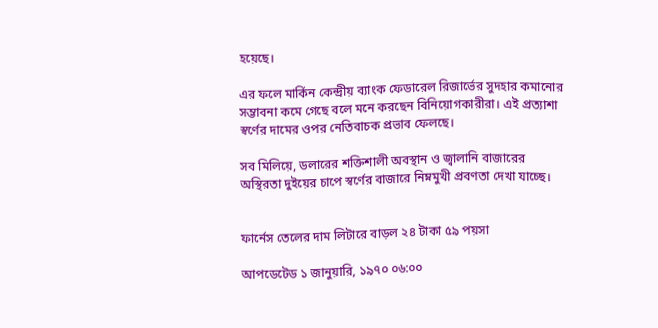হয়েছে।

এর ফলে মার্কিন কেন্দ্রীয় ব্যাংক ফেডারেল রিজার্ভের সুদহার কমানোর সম্ভাবনা কমে গেছে বলে মনে করছেন বিনিয়োগকারীরা। এই প্রত্যাশা স্বর্ণের দামের ওপর নেতিবাচক প্রভাব ফেলছে।

সব মিলিয়ে, ডলারের শক্তিশালী অবস্থান ও জ্বালানি বাজারের অস্থিরতা দুইয়ের চাপে স্বর্ণের বাজারে নিম্নমুখী প্রবণতা দেখা যাচ্ছে।


ফার্নেস তেলের দাম লিটারে বাড়ল ২৪ টাকা ৫৯ পয়সা

আপডেটেড ১ জানুয়ারি, ১৯৭০ ০৬:০০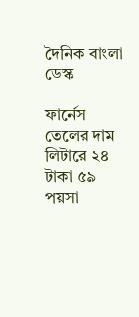দৈনিক বাংলা ডেস্ক

ফার্নেস তেলের দাম লিটারে ২৪ টাকা ৫৯ পয়সা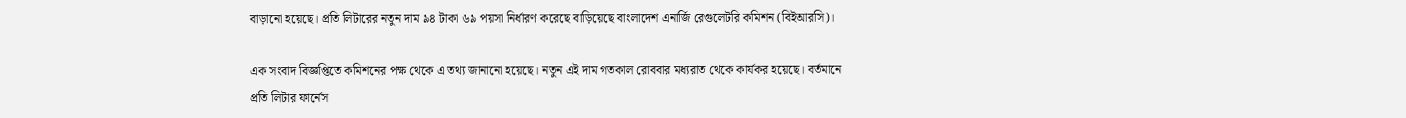বাড়ানো হয়েছে। প্রতি লিটারের নতুন দাম ৯৪ টাকা ৬৯ পয়সা নির্ধারণ করেছে বাড়িয়েছে বাংলাদেশ এনার্জি রেগুলেটরি কমিশন (বিইআরসি)।

এক সংবাদ বিজ্ঞপ্তিতে কমিশনের পক্ষ থেকে এ তথ্য জানানো হয়েছে। নতুন এই দাম গতকাল রোববার মধ্যরাত থেকে কার্যকর হয়েছে। বর্তমানে প্রতি লিটার ফার্নেস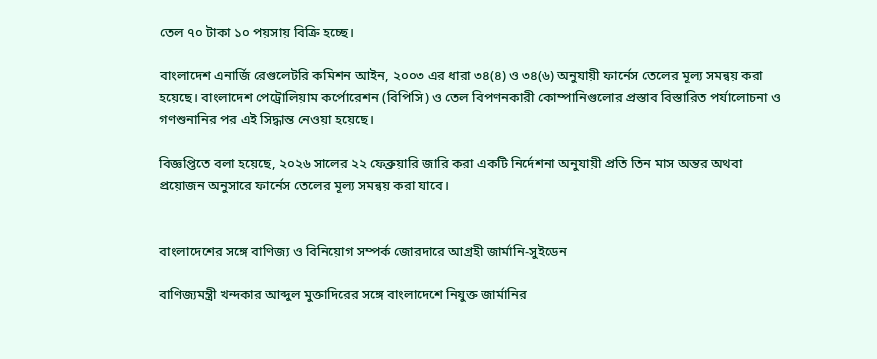তেল ৭০ টাকা ১০ পয়সায় বিক্রি হচ্ছে।

বাংলাদেশ এনার্জি রেগুলেটরি কমিশন আইন, ২০০৩ এর ধারা ৩৪(৪) ও ৩৪(৬) অনুযায়ী ফার্নেস তেলের মূল্য সমন্বয় করা হয়েছে। বাংলাদেশ পেট্রোলিয়াম কর্পোরেশন (বিপিসি) ও তেল বিপণনকারী কোম্পানিগুলোর প্রস্তাব বিস্তারিত পর্যালোচনা ও গণশুনানির পর এই সিদ্ধান্ত নেওয়া হয়েছে।

বিজ্ঞপ্তিতে বলা হয়েছে, ২০২৬ সালের ২২ ফেব্রুয়ারি জারি করা একটি নির্দেশনা অনুযায়ী প্রতি তিন মাস অন্তর অথবা প্রয়োজন অনুসারে ফার্নেস তেলের মূল্য সমন্বয় করা যাবে।


বাংলাদেশের সঙ্গে বাণিজ্য ও বিনিয়োগ সম্পর্ক জোরদারে আগ্রহী জার্মানি-সুইডেন

বাণিজ্যমন্ত্রী খন্দকার আব্দুল মুক্তাদিরের সঙ্গে বাংলাদেশে নিযুক্ত জার্মানির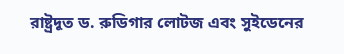রাষ্ট্রদূত ড. রুডিগার লোটজ এবং সুইডেনের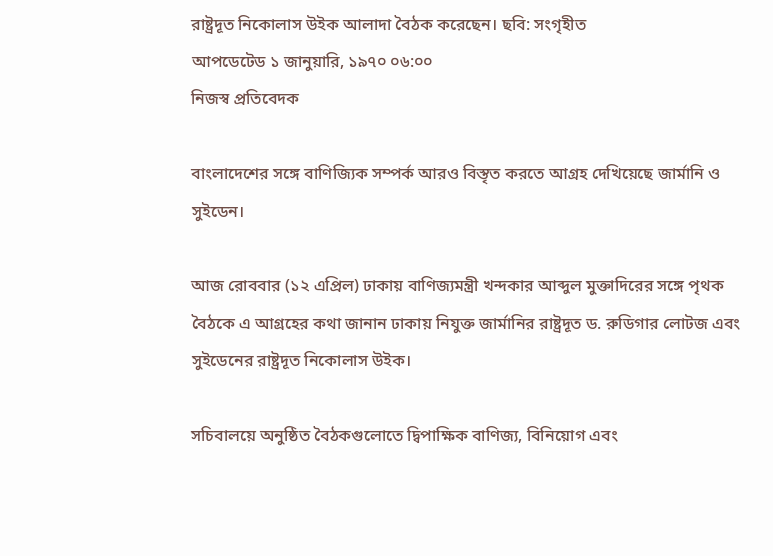রাষ্ট্রদূত নিকোলাস উইক আলাদা বৈঠক করেছেন। ছবি: সংগৃহীত
আপডেটেড ১ জানুয়ারি, ১৯৭০ ০৬:০০
নিজস্ব প্রতিবেদক

বাংলাদেশের সঙ্গে বাণিজ্যিক সম্পর্ক আরও বিস্তৃত করতে আগ্রহ দেখিয়েছে জার্মানি ও সুইডেন।

আজ রোববার (১২ এপ্রিল) ঢাকায় বাণিজ্যমন্ত্রী খন্দকার আব্দুল মুক্তাদিরের সঙ্গে পৃথক বৈঠকে এ আগ্রহের কথা জানান ঢাকায় নিযুক্ত জার্মানির রাষ্ট্রদূত ড. রুডিগার লোটজ এবং সুইডেনের রাষ্ট্রদূত নিকোলাস উইক।

সচিবালয়ে অনুষ্ঠিত বৈঠকগুলোতে দ্বিপাক্ষিক বাণিজ্য, বিনিয়োগ এবং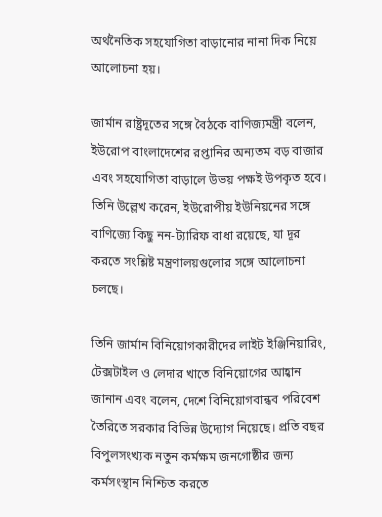অর্থনৈতিক সহযোগিতা বাড়ানোর নানা দিক নিয়ে আলোচনা হয়।

জার্মান রাষ্ট্রদূতের সঙ্গে বৈঠকে বাণিজ্যমন্ত্রী বলেন, ইউরোপ বাংলাদেশের রপ্তানির অন্যতম বড় বাজার এবং সহযোগিতা বাড়ালে উভয় পক্ষই উপকৃত হবে। তিনি উল্লেখ করেন, ইউরোপীয় ইউনিয়নের সঙ্গে বাণিজ্যে কিছু নন-ট্যারিফ বাধা রয়েছে, যা দূর করতে সংশ্লিষ্ট মন্ত্রণালয়গুলোর সঙ্গে আলোচনা চলছে।

তিনি জার্মান বিনিয়োগকারীদের লাইট ইঞ্জিনিয়ারিং, টেক্সটাইল ও লেদার খাতে বিনিয়োগের আহ্বান জানান এবং বলেন, দেশে বিনিয়োগবান্ধব পরিবেশ তৈরিতে সরকার বিভিন্ন উদ্যোগ নিয়েছে। প্রতি বছর বিপুলসংখ্যক নতুন কর্মক্ষম জনগোষ্ঠীর জন্য কর্মসংস্থান নিশ্চিত করতে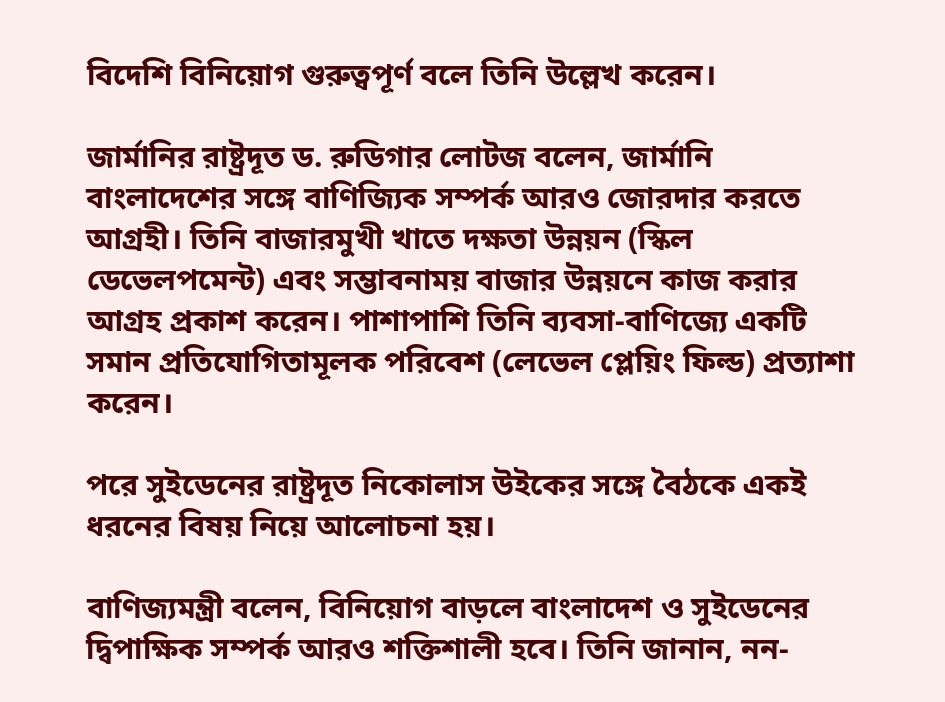বিদেশি বিনিয়োগ গুরুত্বপূর্ণ বলে তিনি উল্লেখ করেন।

জার্মানির রাষ্ট্রদূত ড. রুডিগার লোটজ বলেন, জার্মানি বাংলাদেশের সঙ্গে বাণিজ্যিক সম্পর্ক আরও জোরদার করতে আগ্রহী। তিনি বাজারমুখী খাতে দক্ষতা উন্নয়ন (স্কিল ডেভেলপমেন্ট) এবং সম্ভাবনাময় বাজার উন্নয়নে কাজ করার আগ্রহ প্রকাশ করেন। পাশাপাশি তিনি ব্যবসা-বাণিজ্যে একটি সমান প্রতিযোগিতামূলক পরিবেশ (লেভেল প্লেয়িং ফিল্ড) প্রত্যাশা করেন।

পরে সুইডেনের রাষ্ট্রদূত নিকোলাস উইকের সঙ্গে বৈঠকে একই ধরনের বিষয় নিয়ে আলোচনা হয়।

বাণিজ্যমন্ত্রী বলেন, বিনিয়োগ বাড়লে বাংলাদেশ ও সুইডেনের দ্বিপাক্ষিক সম্পর্ক আরও শক্তিশালী হবে। তিনি জানান, নন-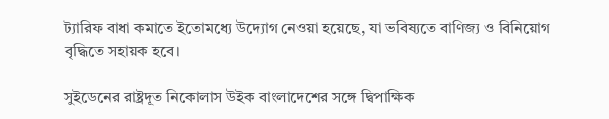ট্যারিফ বাধা কমাতে ইতোমধ্যে উদ্যোগ নেওয়া হয়েছে, যা ভবিষ্যতে বাণিজ্য ও বিনিয়োগ বৃদ্ধিতে সহায়ক হবে।

সুইডেনের রাষ্ট্রদূত নিকোলাস উইক বাংলাদেশের সঙ্গে দ্বিপাক্ষিক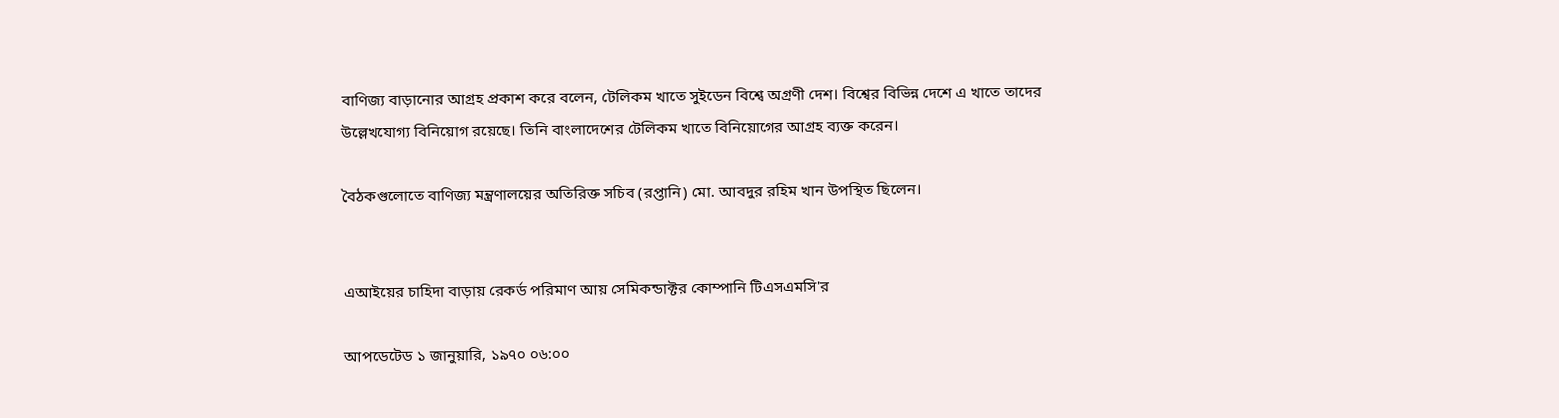বাণিজ্য বাড়ানোর আগ্রহ প্রকাশ করে বলেন, টেলিকম খাতে সুইডেন বিশ্বে অগ্রণী দেশ। বিশ্বের বিভিন্ন দেশে এ খাতে তাদের উল্লেখযোগ্য বিনিয়োগ রয়েছে। তিনি বাংলাদেশের টেলিকম খাতে বিনিয়োগের আগ্রহ ব্যক্ত করেন।

বৈঠকগুলোতে বাণিজ্য মন্ত্রণালয়ের অতিরিক্ত সচিব (রপ্তানি) মো. আবদুর রহিম খান উপস্থিত ছিলেন।


এআইয়ের চাহিদা বাড়ায় রেকর্ড পরিমাণ আয় সেমিকন্ডাক্টর কোম্পানি টিএসএমসি'র

আপডেটেড ১ জানুয়ারি, ১৯৭০ ০৬:০০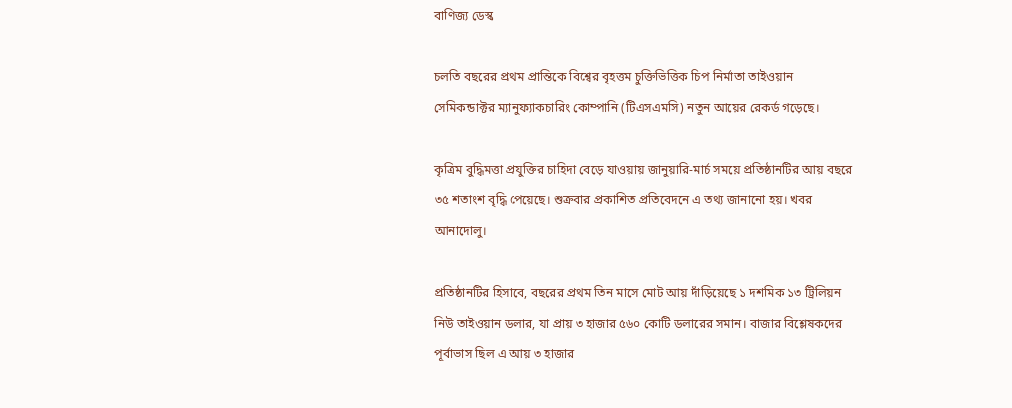বাণিজ্য ডেস্ক

চলতি বছরের প্রথম প্রান্তিকে বিশ্বের বৃহত্তম চুক্তিভিত্তিক চিপ নির্মাতা তাইওয়ান সেমিকন্ডাক্টর ম্যানুফ্যাকচারিং কোম্পানি (টিএসএমসি) নতুন আয়ের রেকর্ড গড়েছে।

কৃত্রিম বুদ্ধিমত্তা প্রযুক্তির চাহিদা বেড়ে যাওয়ায় জানুয়ারি-মার্চ সময়ে প্রতিষ্ঠানটির আয় বছরে ৩৫ শতাংশ বৃদ্ধি পেয়েছে। শুক্রবার প্রকাশিত প্রতিবেদনে এ তথ্য জানানো হয়। খবর আনাদোলু।

প্রতিষ্ঠানটির হিসাবে, বছরের প্রথম তিন মাসে মোট আয় দাঁড়িয়েছে ১ দশমিক ১৩ ট্রিলিয়ন নিউ তাইওয়ান ডলার, যা প্রায় ৩ হাজার ৫৬০ কোটি ডলারের সমান। বাজার বিশ্লেষকদের পূর্বাভাস ছিল এ আয় ৩ হাজার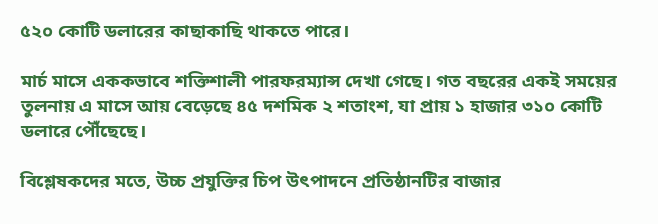৫২০ কোটি ডলারের কাছাকাছি থাকতে পারে।

মার্চ মাসে এককভাবে শক্তিশালী পারফরম্যান্স দেখা গেছে। গত বছরের একই সময়ের তুলনায় এ মাসে আয় বেড়েছে ৪৫ দশমিক ২ শতাংশ, যা প্রায় ১ হাজার ৩১০ কোটি ডলারে পৌঁছেছে।

বিশ্লেষকদের মতে, উচ্চ প্রযুক্তির চিপ উৎপাদনে প্রতিষ্ঠানটির বাজার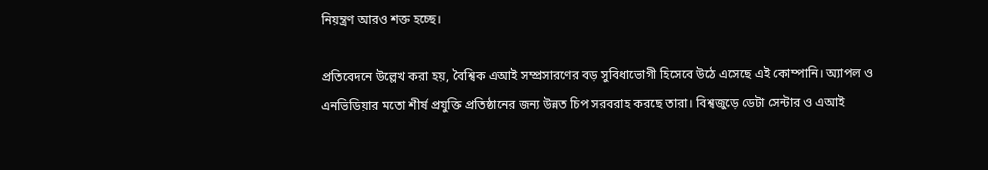নিয়ন্ত্রণ আরও শক্ত হচ্ছে।

প্রতিবেদনে উল্লেখ করা হয়, বৈশ্বিক এআই সম্প্রসারণের বড় সুবিধাভোগী হিসেবে উঠে এসেছে এই কোম্পানি। অ্যাপল ও এনভিডিয়ার মতো শীর্ষ প্রযুক্তি প্রতিষ্ঠানের জন্য উন্নত চিপ সরবরাহ করছে তারা। বিশ্বজুড়ে ডেটা সেন্টার ও এআই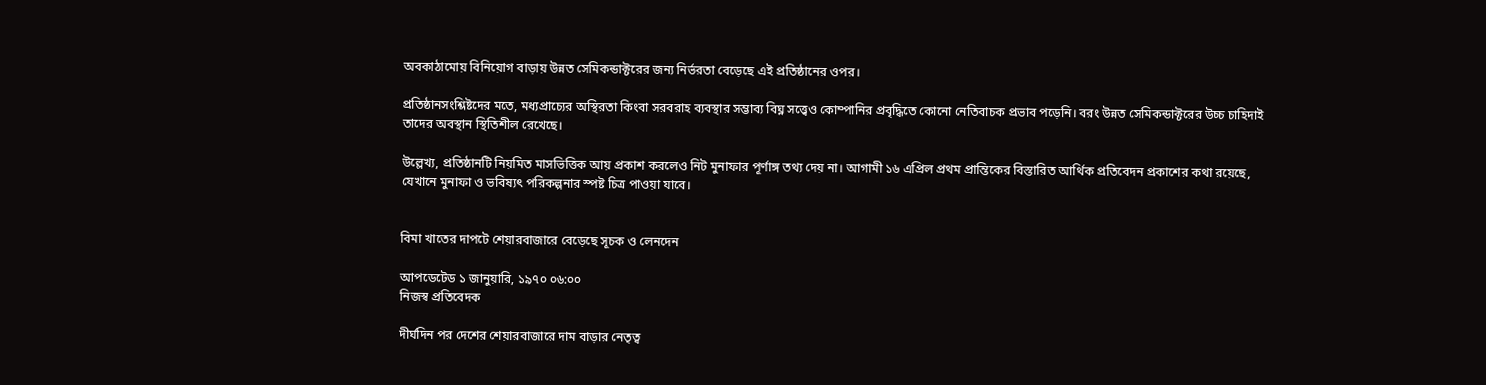অবকাঠামোয় বিনিয়োগ বাড়ায় উন্নত সেমিকন্ডাক্টরের জন্য নির্ভরতা বেড়েছে এই প্রতিষ্ঠানের ওপর।

প্রতিষ্ঠানসংশ্লিষ্টদের মতে, মধ্যপ্রাচ্যের অস্থিরতা কিংবা সরবরাহ ব্যবস্থার সম্ভাব্য বিঘ্ন সত্ত্বেও কোম্পানির প্রবৃদ্ধিতে কোনো নেতিবাচক প্রভাব পড়েনি। বরং উন্নত সেমিকন্ডাক্টরের উচ্চ চাহিদাই তাদের অবস্থান স্থিতিশীল রেখেছে।

উল্লেখ্য, প্রতিষ্ঠানটি নিয়মিত মাসভিত্তিক আয় প্রকাশ করলেও নিট মুনাফার পূর্ণাঙ্গ তথ্য দেয় না। আগামী ১৬ এপ্রিল প্রথম প্রান্তিকের বিস্তারিত আর্থিক প্রতিবেদন প্রকাশের কথা রয়েছে, যেখানে মুনাফা ও ভবিষ্যৎ পরিকল্পনার স্পষ্ট চিত্র পাওয়া যাবে।


বিমা খাতের দাপটে শেয়ারবাজারে বেড়েছে সূচক ও লেনদেন

আপডেটেড ১ জানুয়ারি, ১৯৭০ ০৬:০০
নিজস্ব প্রতিবেদক

দীর্ঘদিন পর দেশের শেয়ারবাজারে দাম বাড়ার নেতৃত্ব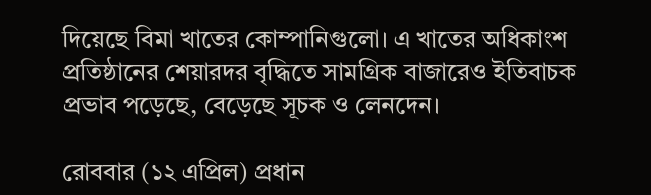দিয়েছে বিমা খাতের কোম্পানিগুলো। এ খাতের অধিকাংশ প্রতিষ্ঠানের শেয়ারদর বৃদ্ধিতে সামগ্রিক বাজারেও ইতিবাচক প্রভাব পড়েছে, বেড়েছে সূচক ও লেনদেন।

রোববার (১২ এপ্রিল) প্রধান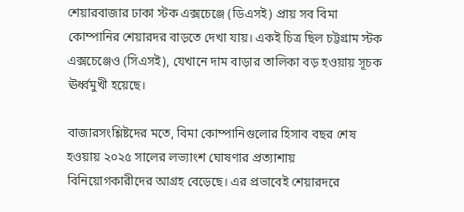শেয়ারবাজার ঢাকা স্টক এক্সচেঞ্জে (ডিএসই) প্রায় সব বিমা কোম্পানির শেয়ারদর বাড়তে দেখা যায়। একই চিত্র ছিল চট্টগ্রাম স্টক এক্সচেঞ্জেও (সিএসই), যেখানে দাম বাড়ার তালিকা বড় হওয়ায় সূচক ঊর্ধ্বমুখী হয়েছে।

বাজারসংশ্লিষ্টদের মতে, বিমা কোম্পানিগুলোর হিসাব বছর শেষ হওয়ায় ২০২৫ সালের লভ্যাংশ ঘোষণার প্রত্যাশায় বিনিয়োগকারীদের আগ্রহ বেড়েছে। এর প্রভাবেই শেয়ারদরে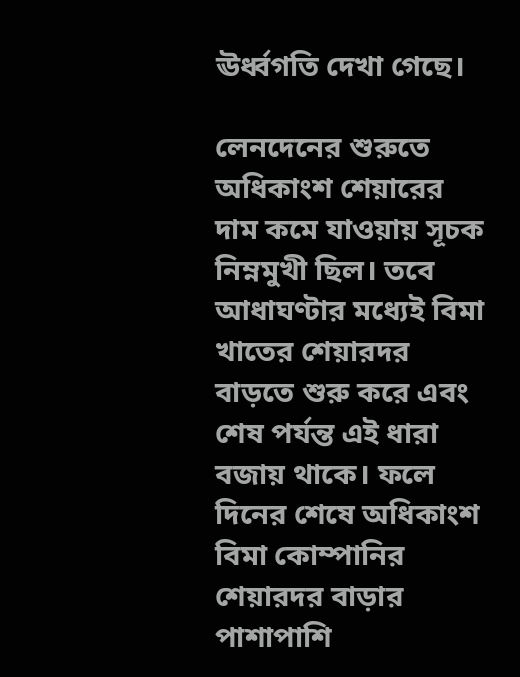ঊর্ধ্বগতি দেখা গেছে।

লেনদেনের শুরুতে অধিকাংশ শেয়ারের দাম কমে যাওয়ায় সূচক নিম্নমুখী ছিল। তবে আধাঘণ্টার মধ্যেই বিমা খাতের শেয়ারদর বাড়তে শুরু করে এবং শেষ পর্যন্ত এই ধারা বজায় থাকে। ফলে দিনের শেষে অধিকাংশ বিমা কোম্পানির শেয়ারদর বাড়ার পাশাপাশি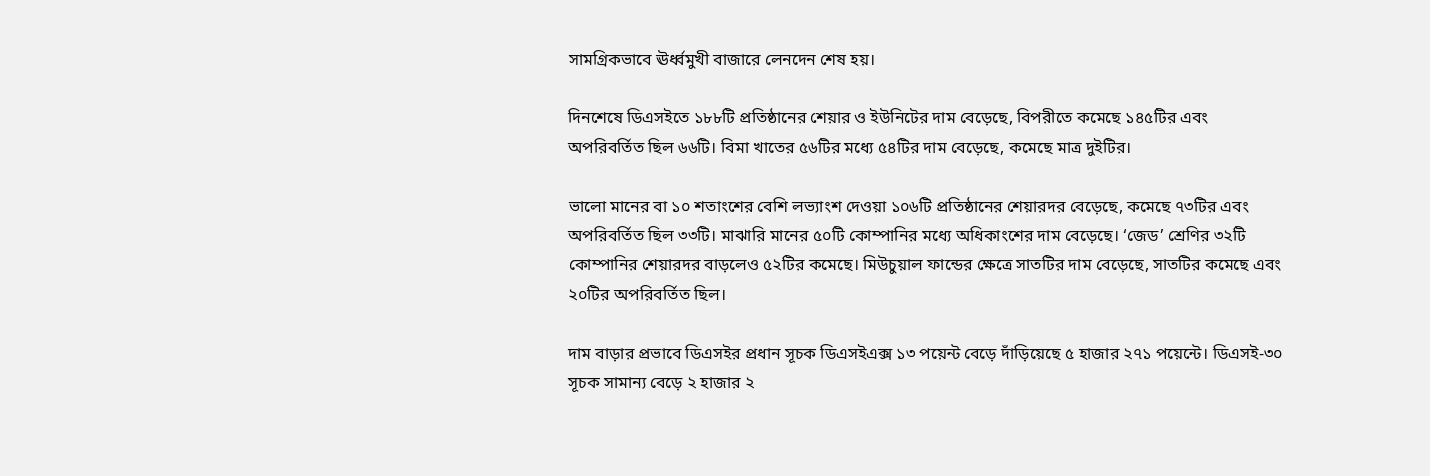সামগ্রিকভাবে ঊর্ধ্বমুখী বাজারে লেনদেন শেষ হয়।

দিনশেষে ডিএসইতে ১৮৮টি প্রতিষ্ঠানের শেয়ার ও ইউনিটের দাম বেড়েছে, বিপরীতে কমেছে ১৪৫টির এবং অপরিবর্তিত ছিল ৬৬টি। বিমা খাতের ৫৬টির মধ্যে ৫৪টির দাম বেড়েছে, কমেছে মাত্র দুইটির।

ভালো মানের বা ১০ শতাংশের বেশি লভ্যাংশ দেওয়া ১০৬টি প্রতিষ্ঠানের শেয়ারদর বেড়েছে, কমেছে ৭৩টির এবং অপরিবর্তিত ছিল ৩৩টি। মাঝারি মানের ৫০টি কোম্পানির মধ্যে অধিকাংশের দাম বেড়েছে। ‘জেড’ শ্রেণির ৩২টি কোম্পানির শেয়ারদর বাড়লেও ৫২টির কমেছে। মিউচুয়াল ফান্ডের ক্ষেত্রে সাতটির দাম বেড়েছে, সাতটির কমেছে এবং ২০টির অপরিবর্তিত ছিল।

দাম বাড়ার প্রভাবে ডিএসইর প্রধান সূচক ডিএসইএক্স ১৩ পয়েন্ট বেড়ে দাঁড়িয়েছে ৫ হাজার ২৭১ পয়েন্টে। ডিএসই-৩০ সূচক সামান্য বেড়ে ২ হাজার ২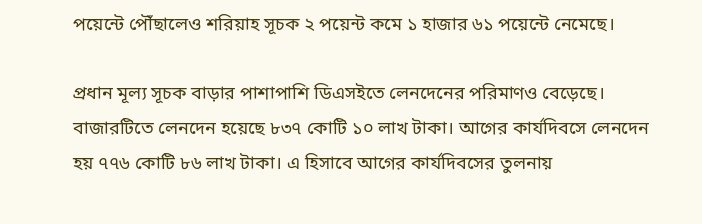পয়েন্টে পৌঁছালেও শরিয়াহ সূচক ২ পয়েন্ট কমে ১ হাজার ৬১ পয়েন্টে নেমেছে।

প্রধান মূল্য সূচক বাড়ার পাশাপাশি ডিএসইতে লেনদেনের পরিমাণও বেড়েছে। বাজারটিতে লেনদেন হয়েছে ৮৩৭ কোটি ১০ লাখ টাকা। আগের কার্যদিবসে লেনদেন হয় ৭৭৬ কোটি ৮৬ লাখ টাকা। এ হিসাবে আগের কার্যদিবসের তুলনায়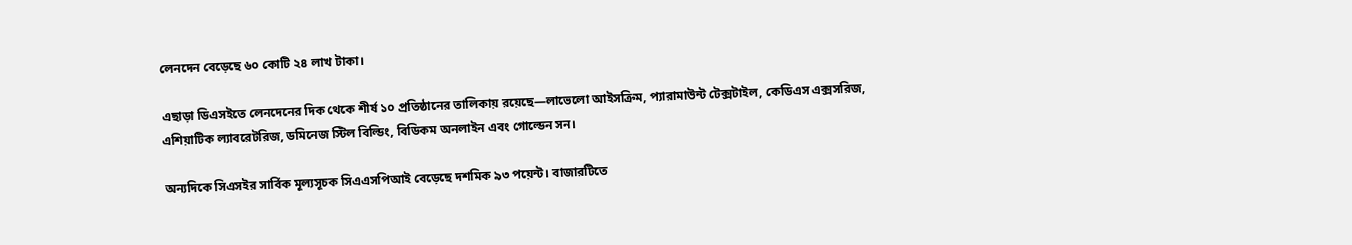লেনদেন বেড়েছে ৬০ কোটি ২৪ লাখ টাকা।

এছাড়া ডিএসইতে লেনদেনের দিক থেকে শীর্ষ ১০ প্রতিষ্ঠানের তালিকায় রয়েছে—লাভেলো আইসক্রিম, প্যারামাউন্ট টেক্সটাইল, কেডিএস এক্সসরিজ, এশিয়াটিক ল্যাবরেটরিজ, ডমিনেজ স্টিল বিল্ডিং, বিডিকম অনলাইন এবং গোল্ডেন সন।

অন্যদিকে সিএসইর সার্বিক মূল্যসূচক সিএএসপিআই বেড়েছে দশমিক ৯৩ পয়েন্ট। বাজারটিতে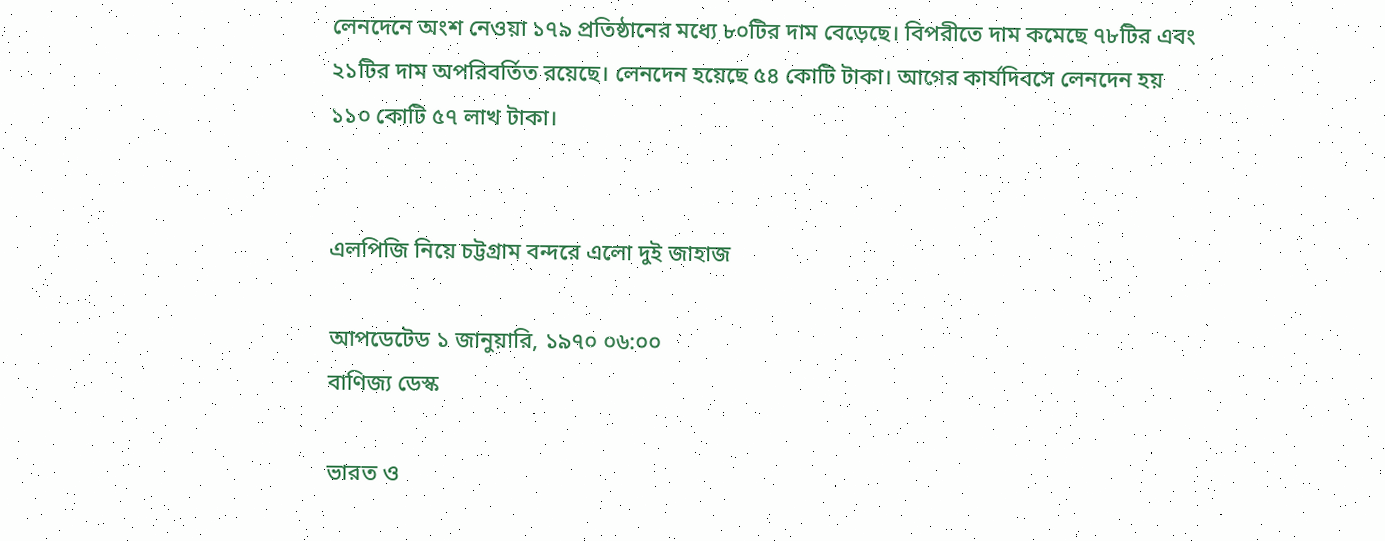লেনদেনে অংশ নেওয়া ১৭৯ প্রতিষ্ঠানের মধ্যে ৮০টির দাম বেড়েছে। বিপরীতে দাম কমেছে ৭৮টির এবং ২১টির দাম অপরিবর্তিত রয়েছে। লেনদেন হয়েছে ৫৪ কোটি টাকা। আগের কার্যদিবসে লেনদেন হয় ১১০ কোটি ৫৭ লাখ টাকা।


এলপিজি নিয়ে চট্টগ্রাম বন্দরে এলো দুই জাহাজ

আপডেটেড ১ জানুয়ারি, ১৯৭০ ০৬:০০
বাণিজ্য ডেস্ক

ভারত ও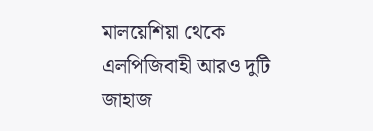মালয়েশিয়া থেকে এলপিজিবাহী আরও দুটি জাহাজ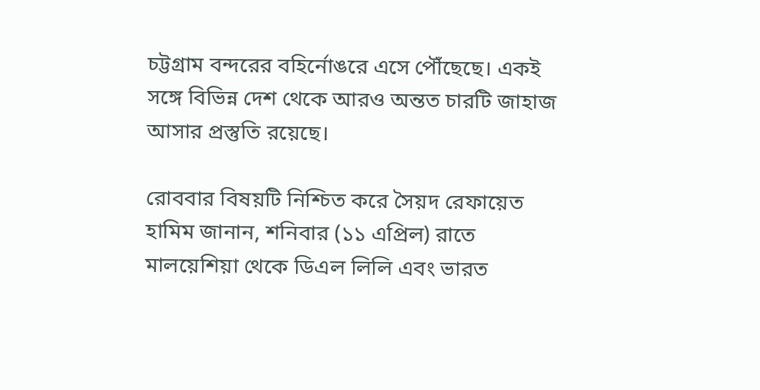চট্টগ্রাম বন্দরের বহির্নোঙরে এসে পৌঁছেছে। একই সঙ্গে বিভিন্ন দেশ থেকে আরও অন্তত চারটি জাহাজ আসার প্রস্তুতি রয়েছে।

রোববার বিষয়টি নিশ্চিত করে সৈয়দ রেফায়েত হামিম জানান, শনিবার (১১ এপ্রিল) রাতে মালয়েশিয়া থেকে ডিএল লিলি এবং ভারত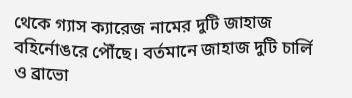থেকে গ্যাস ক্যারেজ নামের দুটি জাহাজ বহির্নোঙরে পৌঁছে। বর্তমানে জাহাজ দুটি চার্লি ও ব্রাভো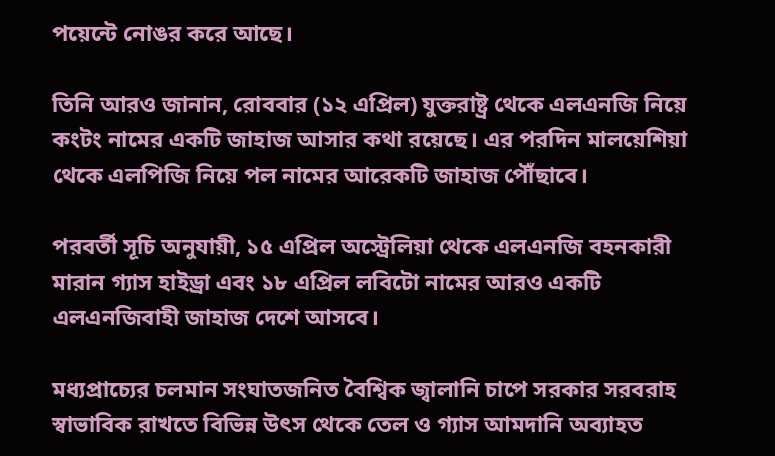পয়েন্টে নোঙর করে আছে।

তিনি আরও জানান, রোববার (১২ এপ্রিল) যুক্তরাষ্ট্র থেকে এলএনজি নিয়ে কংটং নামের একটি জাহাজ আসার কথা রয়েছে। এর পরদিন মালয়েশিয়া থেকে এলপিজি নিয়ে পল নামের আরেকটি জাহাজ পৌঁছাবে।

পরবর্তী সূচি অনুযায়ী, ১৫ এপ্রিল অস্ট্রেলিয়া থেকে এলএনজি বহনকারী মারান গ্যাস হাইড্রা এবং ১৮ এপ্রিল লবিটো নামের আরও একটি এলএনজিবাহী জাহাজ দেশে আসবে।

মধ্যপ্রাচ্যের চলমান সংঘাতজনিত বৈশ্বিক জ্বালানি চাপে সরকার সরবরাহ স্বাভাবিক রাখতে বিভিন্ন উৎস থেকে তেল ও গ্যাস আমদানি অব্যাহত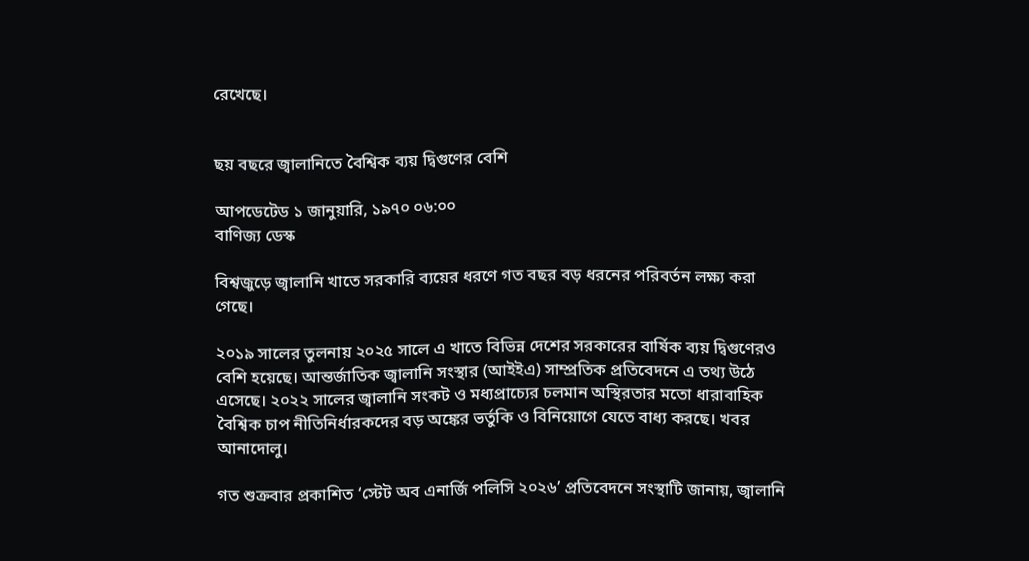রেখেছে।


ছয় বছরে জ্বালানিতে বৈশ্বিক ব্যয় দ্বিগুণের বেশি

আপডেটেড ১ জানুয়ারি, ১৯৭০ ০৬:০০
বাণিজ্য ডেস্ক

বিশ্বজুড়ে জ্বালানি খাতে সরকারি ব্যয়ের ধরণে গত বছর বড় ধরনের পরিবর্তন লক্ষ্য করা গেছে।

২০১৯ সালের তুলনায় ২০২৫ সালে এ খাতে বিভিন্ন দেশের সরকারের বার্ষিক ব্যয় দ্বিগুণেরও বেশি হয়েছে। আন্তর্জাতিক জ্বালানি সংস্থার (আইইএ) সাম্প্রতিক প্রতিবেদনে এ তথ্য উঠে এসেছে। ২০২২ সালের জ্বালানি সংকট ও মধ্যপ্রাচ্যের চলমান অস্থিরতার মতো ধারাবাহিক বৈশ্বিক চাপ নীতিনির্ধারকদের বড় অঙ্কের ভর্তুকি ও বিনিয়োগে যেতে বাধ্য করছে। খবর আনাদোলু।

গত শুক্রবার প্রকাশিত ‘স্টেট অব এনার্জি পলিসি ২০২৬’ প্রতিবেদনে সংস্থাটি জানায়, জ্বালানি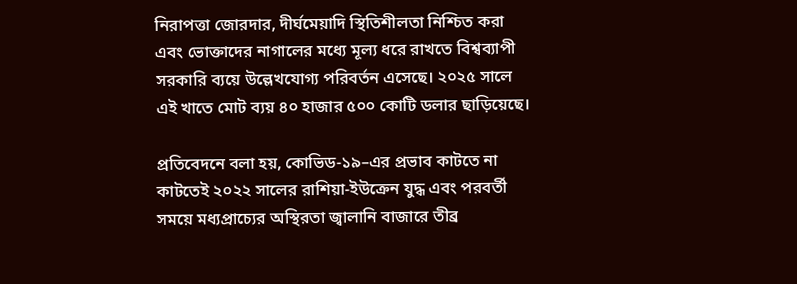নিরাপত্তা জোরদার, দীর্ঘমেয়াদি স্থিতিশীলতা নিশ্চিত করা এবং ভোক্তাদের নাগালের মধ্যে মূল্য ধরে রাখতে বিশ্বব্যাপী সরকারি ব্যয়ে উল্লেখযোগ্য পরিবর্তন এসেছে। ২০২৫ সালে এই খাতে মোট ব্যয় ৪০ হাজার ৫০০ কোটি ডলার ছাড়িয়েছে।

প্রতিবেদনে বলা হয়, কোভিড-১৯–এর প্রভাব কাটতে না কাটতেই ২০২২ সালের রাশিয়া-ইউক্রেন যুদ্ধ এবং পরবর্তী সময়ে মধ্যপ্রাচ্যের অস্থিরতা জ্বালানি বাজারে তীব্র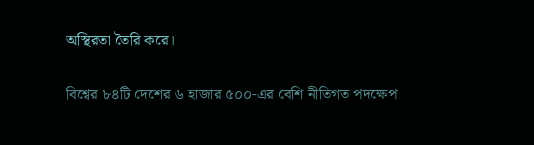অস্থিরতা তৈরি করে।

বিশ্বের ৮৪টি দেশের ৬ হাজার ৫০০-এর বেশি নীতিগত পদক্ষেপ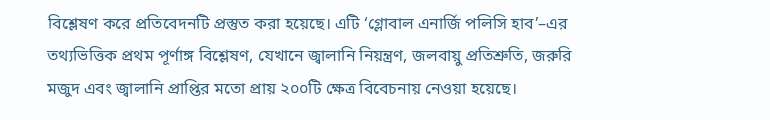বিশ্লেষণ করে প্রতিবেদনটি প্রস্তুত করা হয়েছে। এটি ‘গ্লোবাল এনার্জি পলিসি হাব’–এর তথ্যভিত্তিক প্রথম পূর্ণাঙ্গ বিশ্লেষণ, যেখানে জ্বালানি নিয়ন্ত্রণ, জলবায়ু প্রতিশ্রুতি, জরুরি মজুদ এবং জ্বালানি প্রাপ্তির মতো প্রায় ২০০টি ক্ষেত্র বিবেচনায় নেওয়া হয়েছে।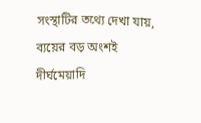সংস্থাটির তথ্যে দেখা যায়, ব্যয়ের বড় অংশই দীর্ঘমেয়াদি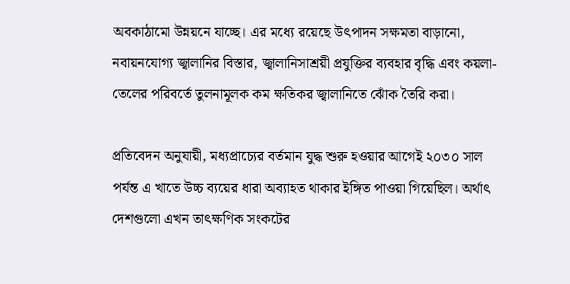অবকাঠামো উন্নয়নে যাচ্ছে। এর মধ্যে রয়েছে উৎপাদন সক্ষমতা বাড়ানো, নবায়নযোগ্য জ্বালানির বিস্তার, জ্বালানিসাশ্রয়ী প্রযুক্তির ব্যবহার বৃদ্ধি এবং কয়লা-তেলের পরিবর্তে তুলনামূলক কম ক্ষতিকর জ্বালানিতে ঝোঁক তৈরি করা।

প্রতিবেদন অনুযায়ী, মধ্যপ্রাচ্যের বর্তমান যুদ্ধ শুরু হওয়ার আগেই ২০৩০ সাল পর্যন্ত এ খাতে উচ্চ ব্যয়ের ধারা অব্যাহত থাকার ইঙ্গিত পাওয়া গিয়েছিল। অর্থাৎ দেশগুলো এখন তাৎক্ষণিক সংকটের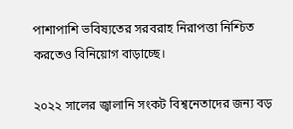পাশাপাশি ভবিষ্যতের সরবরাহ নিরাপত্তা নিশ্চিত করতেও বিনিয়োগ বাড়াচ্ছে।

২০২২ সালের জ্বালানি সংকট বিশ্বনেতাদের জন্য বড়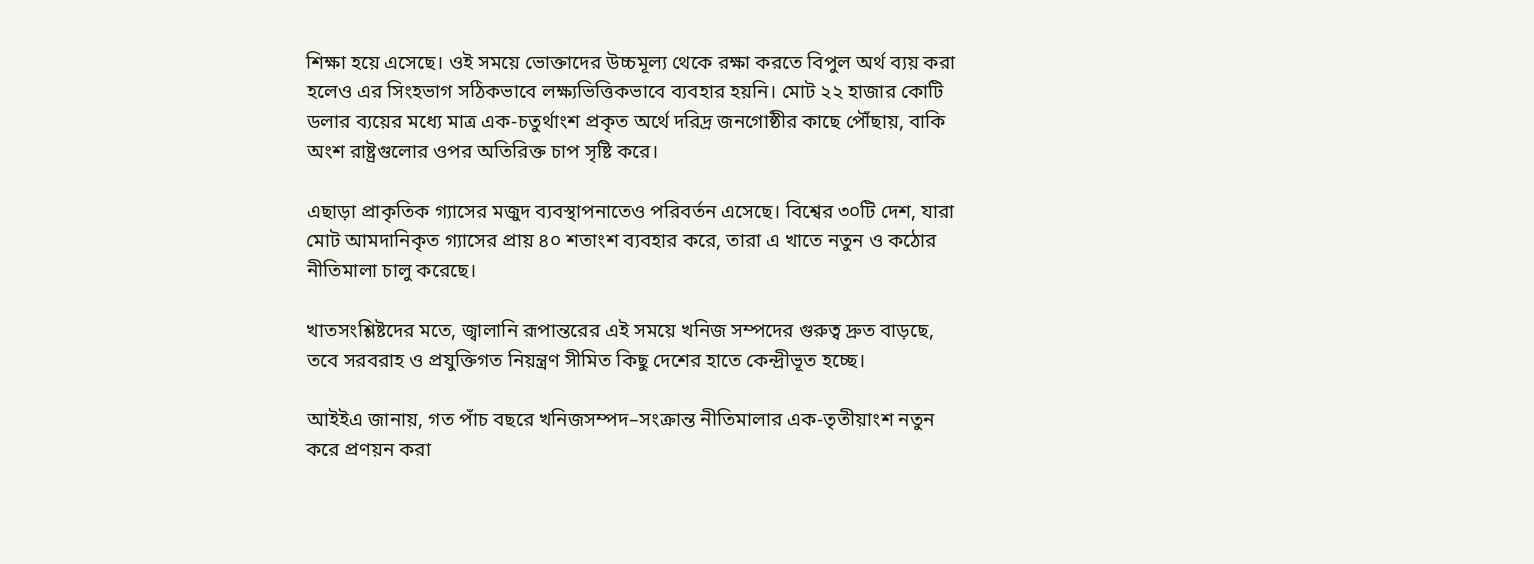শিক্ষা হয়ে এসেছে। ওই সময়ে ভোক্তাদের উচ্চমূল্য থেকে রক্ষা করতে বিপুল অর্থ ব্যয় করা হলেও এর সিংহভাগ সঠিকভাবে লক্ষ্যভিত্তিকভাবে ব্যবহার হয়নি। মোট ২২ হাজার কোটি ডলার ব্যয়ের মধ্যে মাত্র এক-চতুর্থাংশ প্রকৃত অর্থে দরিদ্র জনগোষ্ঠীর কাছে পৌঁছায়, বাকি অংশ রাষ্ট্রগুলোর ওপর অতিরিক্ত চাপ সৃষ্টি করে।

এছাড়া প্রাকৃতিক গ্যাসের মজুদ ব্যবস্থাপনাতেও পরিবর্তন এসেছে। বিশ্বের ৩০টি দেশ, যারা মোট আমদানিকৃত গ্যাসের প্রায় ৪০ শতাংশ ব্যবহার করে, তারা এ খাতে নতুন ও কঠোর নীতিমালা চালু করেছে।

খাতসংশ্লিষ্টদের মতে, জ্বালানি রূপান্তরের এই সময়ে খনিজ সম্পদের গুরুত্ব দ্রুত বাড়ছে, তবে সরবরাহ ও প্রযুক্তিগত নিয়ন্ত্রণ সীমিত কিছু দেশের হাতে কেন্দ্রীভূত হচ্ছে।

আইইএ জানায়, গত পাঁচ বছরে খনিজসম্পদ–সংক্রান্ত নীতিমালার এক-তৃতীয়াংশ নতুন করে প্রণয়ন করা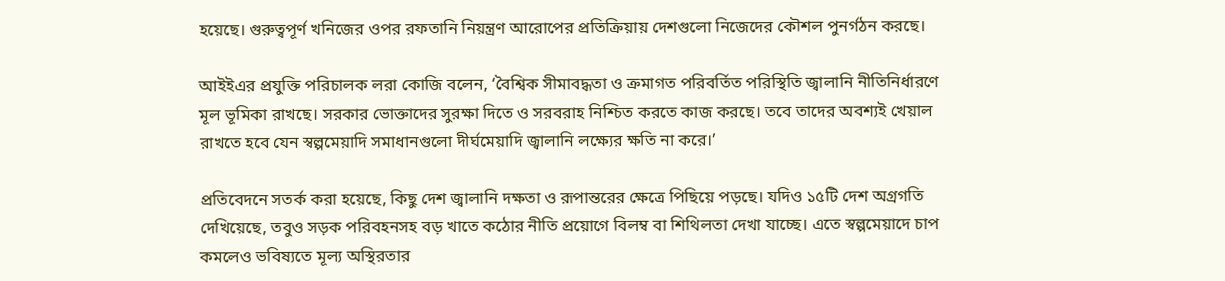হয়েছে। গুরুত্বপূর্ণ খনিজের ওপর রফতানি নিয়ন্ত্রণ আরোপের প্রতিক্রিয়ায় দেশগুলো নিজেদের কৌশল পুনর্গঠন করছে।

আইইএর প্রযুক্তি পরিচালক লরা কোজি বলেন, ‘বৈশ্বিক সীমাবদ্ধতা ও ক্রমাগত পরিবর্তিত পরিস্থিতি জ্বালানি নীতিনির্ধারণে মূল ভূমিকা রাখছে। সরকার ভোক্তাদের সুরক্ষা দিতে ও সরবরাহ নিশ্চিত করতে কাজ করছে। তবে তাদের অবশ্যই খেয়াল রাখতে হবে যেন স্বল্পমেয়াদি সমাধানগুলো দীর্ঘমেয়াদি জ্বালানি লক্ষ্যের ক্ষতি না করে।’

প্রতিবেদনে সতর্ক করা হয়েছে, কিছু দেশ জ্বালানি দক্ষতা ও রূপান্তরের ক্ষেত্রে পিছিয়ে পড়ছে। যদিও ১৫টি দেশ অগ্রগতি দেখিয়েছে, তবুও সড়ক পরিবহনসহ বড় খাতে কঠোর নীতি প্রয়োগে বিলম্ব বা শিথিলতা দেখা যাচ্ছে। এতে স্বল্পমেয়াদে চাপ কমলেও ভবিষ্যতে মূল্য অস্থিরতার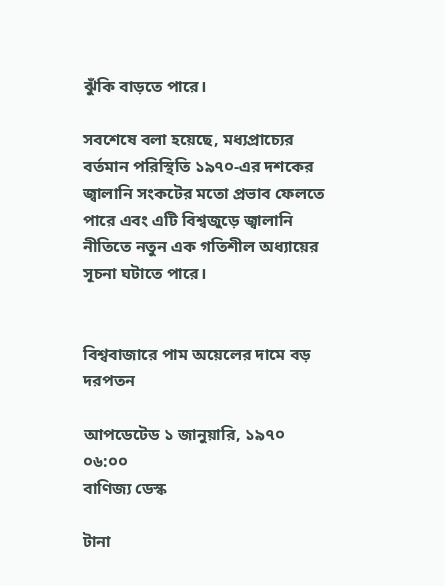ঝুঁকি বাড়তে পারে।

সবশেষে বলা হয়েছে, মধ্যপ্রাচ্যের বর্তমান পরিস্থিতি ১৯৭০-এর দশকের জ্বালানি সংকটের মতো প্রভাব ফেলতে পারে এবং এটি বিশ্বজুড়ে জ্বালানি নীতিতে নতুন এক গতিশীল অধ্যায়ের সূচনা ঘটাতে পারে।


বিশ্ববাজারে পাম অয়েলের দামে বড় দরপতন

আপডেটেড ১ জানুয়ারি, ১৯৭০ ০৬:০০
বাণিজ্য ডেস্ক

টানা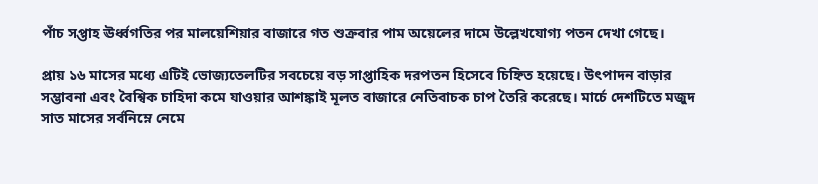পাঁচ সপ্তাহ ঊর্ধ্বগতির পর মালয়েশিয়ার বাজারে গত শুক্রবার পাম অয়েলের দামে উল্লেখযোগ্য পতন দেখা গেছে।

প্রায় ১৬ মাসের মধ্যে এটিই ভোজ্যতেলটির সবচেয়ে বড় সাপ্তাহিক দরপতন হিসেবে চিহ্নিত হয়েছে। উৎপাদন বাড়ার সম্ভাবনা এবং বৈশ্বিক চাহিদা কমে যাওয়ার আশঙ্কাই মূলত বাজারে নেতিবাচক চাপ তৈরি করেছে। মার্চে দেশটিতে মজুদ সাত মাসের সর্বনিম্নে নেমে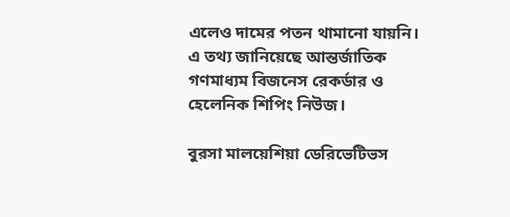এলেও দামের পতন থামানো যায়নি। এ তথ্য জানিয়েছে আন্তর্জাতিক গণমাধ্যম বিজনেস রেকর্ডার ও হেলেনিক শিপিং নিউজ।

বুরসা মালয়েশিয়া ডেরিভেটিভস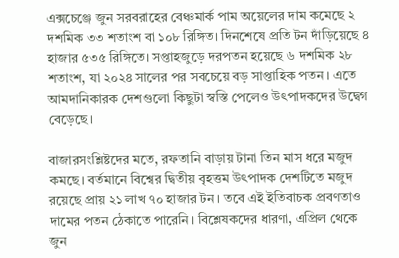এক্সচেঞ্জে জুন সরবরাহের বেঞ্চমার্ক পাম অয়েলের দাম কমেছে ২ দশমিক ৩৩ শতাংশ বা ১০৮ রিঙ্গিত। দিনশেষে প্রতি টন দাঁড়িয়েছে ৪ হাজার ৫৩৫ রিঙ্গিতে। সপ্তাহজুড়ে দরপতন হয়েছে ৬ দশমিক ২৮ শতাংশ, যা ২০২৪ সালের পর সবচেয়ে বড় সাপ্তাহিক পতন। এতে আমদানিকারক দেশগুলো কিছুটা স্বস্তি পেলেও উৎপাদকদের উদ্বেগ বেড়েছে।

বাজারসংশ্লিষ্টদের মতে, রফতানি বাড়ায় টানা তিন মাস ধরে মজুদ কমছে। বর্তমানে বিশ্বের দ্বিতীয় বৃহত্তম উৎপাদক দেশটিতে মজুদ রয়েছে প্রায় ২১ লাখ ৭০ হাজার টন। তবে এই ইতিবাচক প্রবণতাও দামের পতন ঠেকাতে পারেনি। বিশ্লেষকদের ধারণা, এপ্রিল থেকে জুন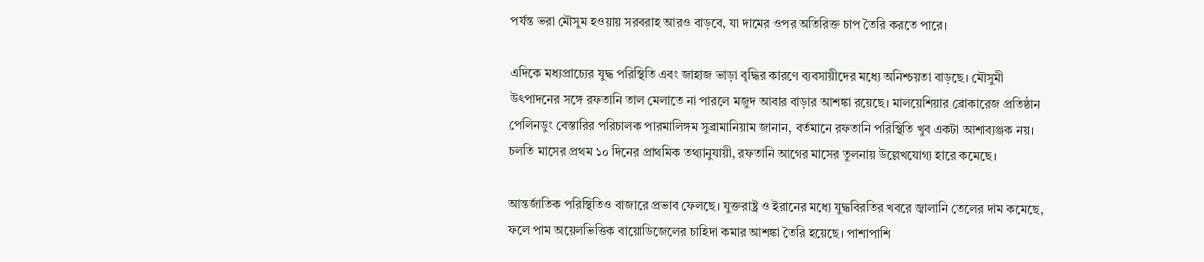পর্যন্ত ভরা মৌসুম হওয়ায় সরবরাহ আরও বাড়বে, যা দামের ওপর অতিরিক্ত চাপ তৈরি করতে পারে।

এদিকে মধ্যপ্রাচ্যের যুদ্ধ পরিস্থিতি এবং জাহাজ ভাড়া বৃদ্ধির কারণে ব্যবসায়ীদের মধ্যে অনিশ্চয়তা বাড়ছে। মৌসুমী উৎপাদনের সঙ্গে রফতানি তাল মেলাতে না পারলে মজুদ আবার বাড়ার আশঙ্কা রয়েছে। মালয়েশিয়ার ব্রোকারেজ প্রতিষ্ঠান পেলিনডুং বেস্তারির পরিচালক পারমালিঙ্গম সুব্রামানিয়াম জানান, বর্তমানে রফতানি পরিস্থিতি খুব একটা আশাব্যঞ্জক নয়। চলতি মাসের প্রথম ১০ দিনের প্রাথমিক তথ্যানুযায়ী, রফতানি আগের মাসের তুলনায় উল্লেখযোগ্য হারে কমেছে।

আন্তর্জাতিক পরিস্থিতিও বাজারে প্রভাব ফেলছে। যুক্তরাষ্ট্র ও ইরানের মধ্যে যুদ্ধবিরতির খবরে জ্বালানি তেলের দাম কমেছে, ফলে পাম অয়েলভিত্তিক বায়োডিজেলের চাহিদা কমার আশঙ্কা তৈরি হয়েছে। পাশাপাশি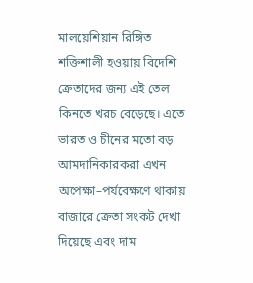মালয়েশিয়ান রিঙ্গিত শক্তিশালী হওয়ায় বিদেশি ক্রেতাদের জন্য এই তেল কিনতে খরচ বেড়েছে। এতে ভারত ও চীনের মতো বড় আমদানিকারকরা এখন অপেক্ষা–পর্যবেক্ষণে থাকায় বাজারে ক্রেতা সংকট দেখা দিয়েছে এবং দাম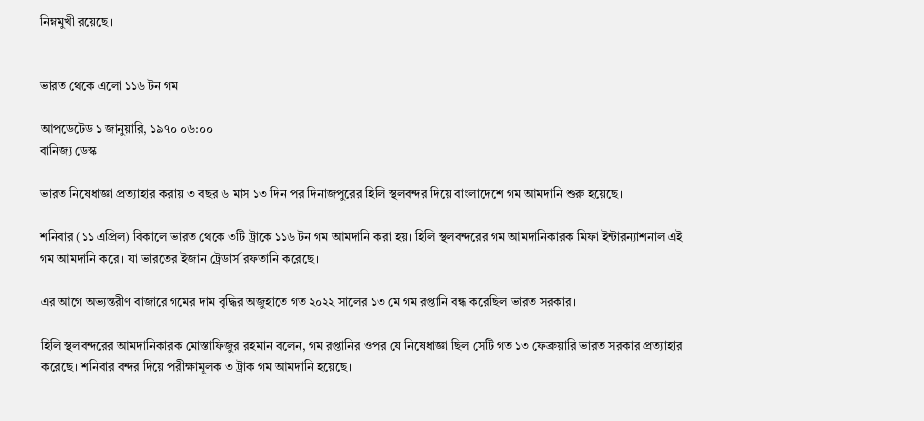নিম্নমুখী রয়েছে।


ভারত থেকে এলো ১১৬ টন গম

আপডেটেড ১ জানুয়ারি, ১৯৭০ ০৬:০০
বানিজ্য ডেস্ক

ভারত নিষেধাজ্ঞা প্রত্যাহার করায় ৩ বছর ৬ মাস ১৩ দিন পর দিনাজপুরের হিলি স্থলবন্দর দিয়ে বাংলাদেশে গম আমদানি শুরু হয়েছে।

শনিবার (১১ এপ্রিল) বিকালে ভারত থেকে ৩টি ট্রাকে ১১৬ টন গম আমদানি করা হয়। হিলি স্থলবন্দরের গম আমদানিকারক মিফা ইন্টারন্যাশনাল এই গম আমদানি করে। যা ভারতের ইজান ট্রেডার্স রফতানি করেছে।

এর আগে অভ্যন্তরীণ বাজারে গমের দাম বৃদ্ধির অজুহাতে গত ২০২২ সালের ১৩ মে গম রপ্তানি বন্ধ করেছিল ভারত সরকার।

হিলি স্থলবন্দরের আমদানিকারক মোস্তাফিজুর রহমান বলেন, গম রপ্তানির ওপর যে নিষেধাজ্ঞা ছিল সেটি গত ১৩ ফেব্রুয়ারি ভারত সরকার প্রত্যাহার করেছে। শনিবার বন্দর দিয়ে পরীক্ষামূলক ৩ ট্রাক গম আমদানি হয়েছে।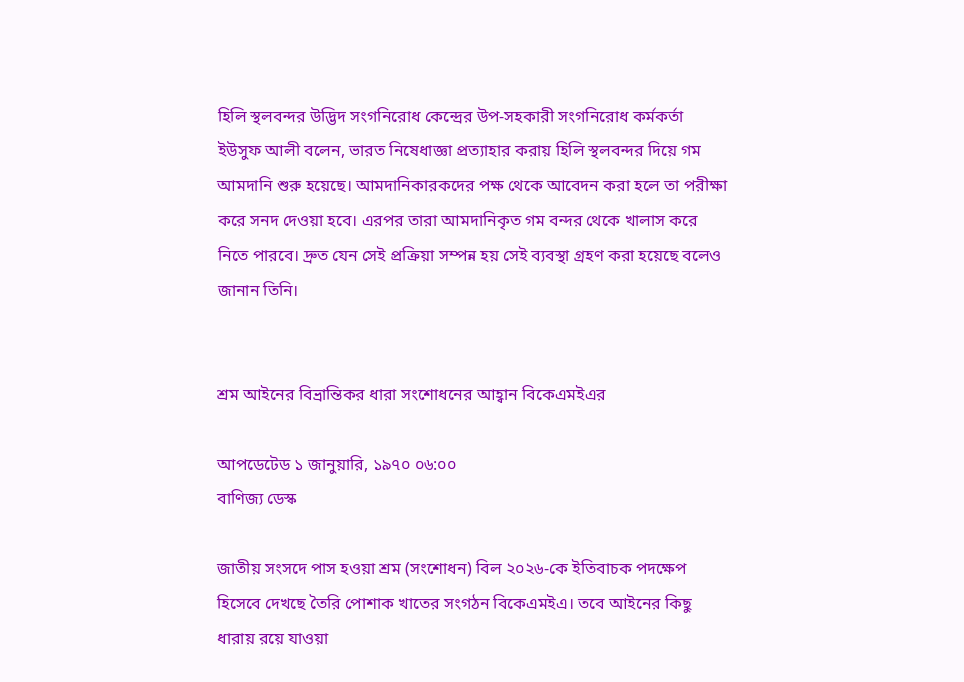হিলি স্থলবন্দর উদ্ভিদ সংগনিরোধ কেন্দ্রের উপ-সহকারী সংগনিরোধ কর্মকর্তা ইউসুফ আলী বলেন, ভারত নিষেধাজ্ঞা প্রত্যাহার করায় হিলি স্থলবন্দর দিয়ে গম আমদানি শুরু হয়েছে। আমদানিকারকদের পক্ষ থেকে আবেদন করা হলে তা পরীক্ষা করে সনদ দেওয়া হবে। এরপর তারা আমদানিকৃত গম বন্দর থেকে খালাস করে নিতে পারবে। দ্রুত যেন সেই প্রক্রিয়া সম্পন্ন হয় সেই ব্যবস্থা গ্রহণ করা হয়েছে বলেও জানান তিনি।


শ্রম আইনের বিভ্রান্তিকর ধারা সংশোধনের আহ্বান বিকেএমইএর

আপডেটেড ১ জানুয়ারি, ১৯৭০ ০৬:০০
বাণিজ্য ডেস্ক

জাতীয় সংসদে পাস হওয়া শ্রম (সংশোধন) বিল ২০২৬-কে ইতিবাচক পদক্ষেপ হিসেবে দেখছে তৈরি পোশাক খাতের সংগঠন বিকেএমইএ। তবে আইনের কিছু ধারায় রয়ে যাওয়া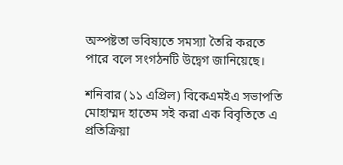অস্পষ্টতা ভবিষ্যতে সমস্যা তৈরি করতে পারে বলে সংগঠনটি উদ্বেগ জানিয়েছে।

শনিবার (১১ এপ্রিল) বিকেএমইএ সভাপতি মোহাম্মদ হাতেম সই করা এক বিবৃতিতে এ প্রতিক্রিয়া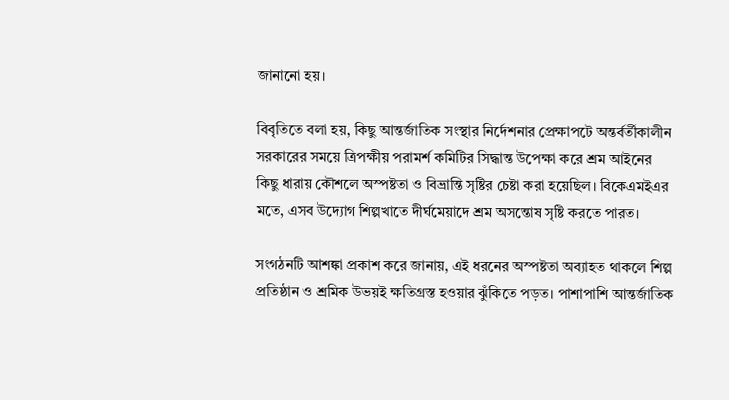জানানো হয়।

বিবৃতিতে বলা হয়, কিছু আন্তর্জাতিক সংস্থার নির্দেশনার প্রেক্ষাপটে অন্তর্বর্তীকালীন সরকারের সময়ে ত্রিপক্ষীয় পরামর্শ কমিটির সিদ্ধান্ত উপেক্ষা করে শ্রম আইনের কিছু ধারায় কৌশলে অস্পষ্টতা ও বিভ্রান্তি সৃষ্টির চেষ্টা করা হয়েছিল। বিকেএমইএর মতে, এসব উদ্যোগ শিল্পখাতে দীর্ঘমেয়াদে শ্রম অসন্তোষ সৃষ্টি করতে পারত।

সংগঠনটি আশঙ্কা প্রকাশ করে জানায়, এই ধরনের অস্পষ্টতা অব্যাহত থাকলে শিল্প প্রতিষ্ঠান ও শ্রমিক উভয়ই ক্ষতিগ্রস্ত হওয়ার ঝুঁকিতে পড়ত। পাশাপাশি আন্তর্জাতিক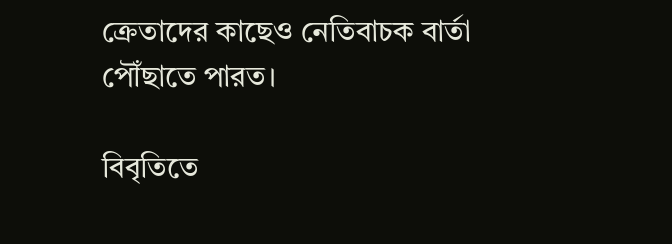ক্রেতাদের কাছেও নেতিবাচক বার্তা পৌঁছাতে পারত।

বিবৃতিতে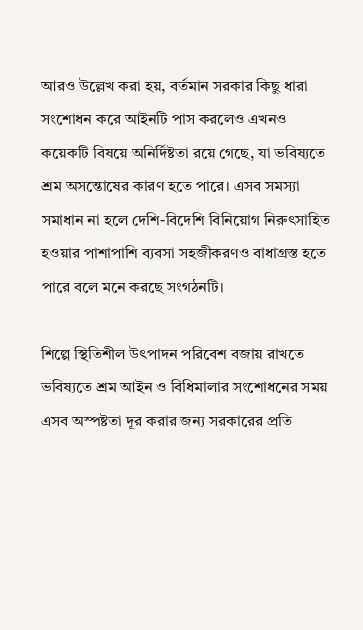আরও উল্লেখ করা হয়, বর্তমান সরকার কিছু ধারা সংশোধন করে আইনটি পাস করলেও এখনও কয়েকটি বিষয়ে অনির্দিষ্টতা রয়ে গেছে, যা ভবিষ্যতে শ্রম অসন্তোষের কারণ হতে পারে। এসব সমস্যা সমাধান না হলে দেশি-বিদেশি বিনিয়োগ নিরুৎসাহিত হওয়ার পাশাপাশি ব্যবসা সহজীকরণও বাধাগ্রস্ত হতে পারে বলে মনে করছে সংগঠনটি।

শিল্পে স্থিতিশীল উৎপাদন পরিবেশ বজায় রাখতে ভবিষ্যতে শ্রম আইন ও বিধিমালার সংশোধনের সময় এসব অস্পষ্টতা দূর করার জন্য সরকারের প্রতি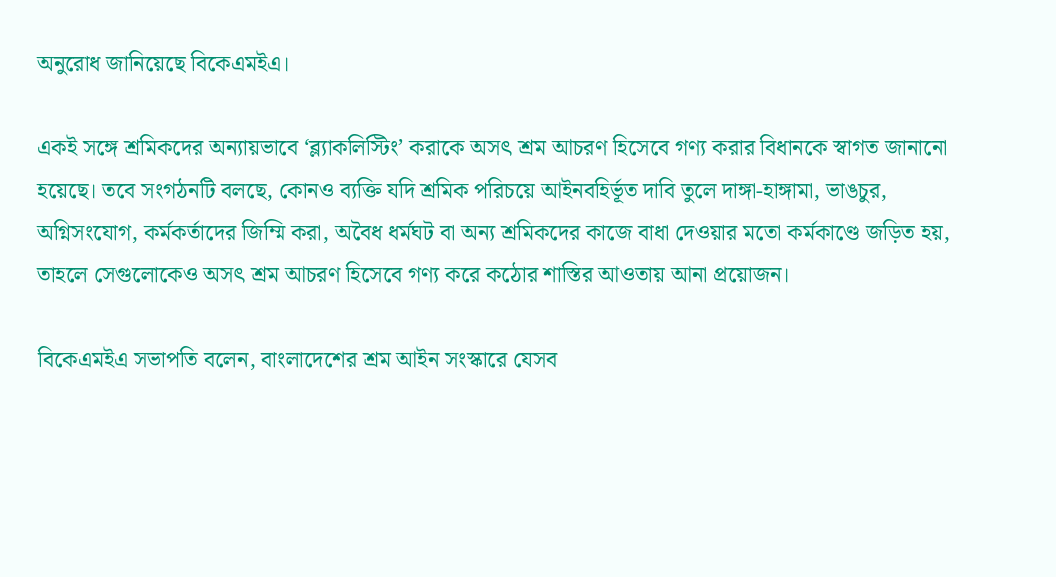অনুরোধ জানিয়েছে বিকেএমইএ।

একই সঙ্গে শ্রমিকদের অন্যায়ভাবে ‘ব্ল্যাকলিস্টিং’ করাকে অসৎ শ্রম আচরণ হিসেবে গণ্য করার বিধানকে স্বাগত জানানো হয়েছে। তবে সংগঠনটি বলছে, কোনও ব্যক্তি যদি শ্রমিক পরিচয়ে আইনবহির্ভূত দাবি তুলে দাঙ্গা-হাঙ্গামা, ভাঙচুর, অগ্নিসংযোগ, কর্মকর্তাদের জিম্মি করা, অবৈধ ধর্মঘট বা অন্য শ্রমিকদের কাজে বাধা দেওয়ার মতো কর্মকাণ্ডে জড়িত হয়, তাহলে সেগুলোকেও অসৎ শ্রম আচরণ হিসেবে গণ্য করে কঠোর শাস্তির আওতায় আনা প্রয়োজন।

বিকেএমইএ সভাপতি বলেন, বাংলাদেশের শ্রম আইন সংস্কারে যেসব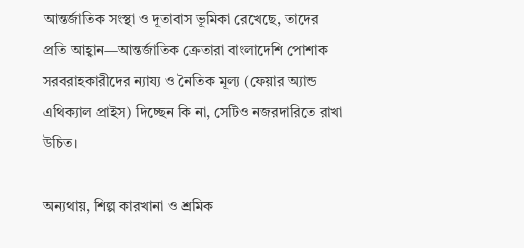আন্তর্জাতিক সংস্থা ও দূতাবাস ভূমিকা রেখেছে, তাদের প্রতি আহ্বান—আন্তর্জাতিক ক্রেতারা বাংলাদেশি পোশাক সরবরাহকারীদের ন্যায্য ও নৈতিক মূল্য (ফেয়ার অ্যান্ড এথিক্যাল প্রাইস) দিচ্ছেন কি না, সেটিও নজরদারিতে রাখা উচিত।

অন্যথায়, শিল্প কারখানা ও শ্রমিক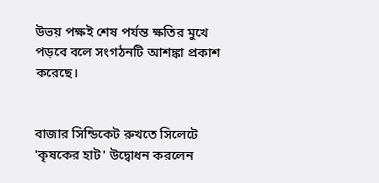উভয় পক্ষই শেষ পর্যন্ত ক্ষতির মুখে পড়বে বলে সংগঠনটি আশঙ্কা প্রকাশ করেছে।


বাজার সিন্ডিকেট রুখতে সিলেটে 'কৃষকের হাট' উদ্বোধন করলেন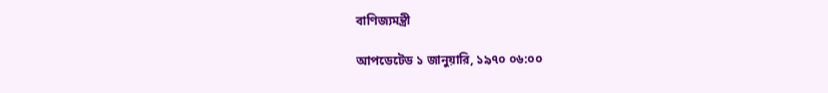বাণিজ্যমন্ত্রী

আপডেটেড ১ জানুয়ারি, ১৯৭০ ০৬:০০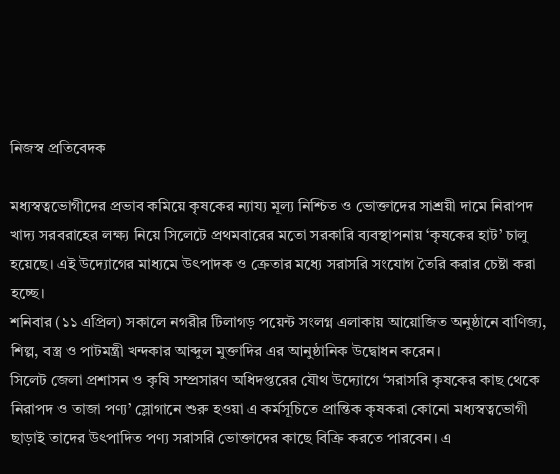নিজস্ব প্রতিবেদক

মধ্যস্বত্বভোগীদের প্রভাব কমিয়ে কৃষকের ন্যায্য মূল্য নিশ্চিত ও ভোক্তাদের সাশ্রয়ী দামে নিরাপদ খাদ্য সরবরাহের লক্ষ্য নিয়ে সিলেটে প্রথমবারের মতো সরকারি ব্যবস্থাপনায় ‘কৃষকের হাট’ চালু হয়েছে। এই উদ্যোগের মাধ্যমে উৎপাদক ও ক্রেতার মধ্যে সরাসরি সংযোগ তৈরি করার চেষ্টা করা হচ্ছে।
শনিবার (১১ এপ্রিল) সকালে নগরীর টিলাগড় পয়েন্ট সংলগ্ন এলাকায় আয়োজিত অনুষ্ঠানে বাণিজ্য, শিল্প, বস্ত্র ও পাটমন্ত্রী খন্দকার আব্দুল মুক্তাদির এর আনুষ্ঠানিক উদ্বোধন করেন।
সিলেট জেলা প্রশাসন ও কৃষি সম্প্রসারণ অধিদপ্তরের যৌথ উদ্যোগে ‘সরাসরি কৃষকের কাছ থেকে নিরাপদ ও তাজা পণ্য’ স্লোগানে শুরু হওয়া এ কর্মসূচিতে প্রান্তিক কৃষকরা কোনো মধ্যস্বত্বভোগী ছাড়াই তাদের উৎপাদিত পণ্য সরাসরি ভোক্তাদের কাছে বিক্রি করতে পারবেন। এ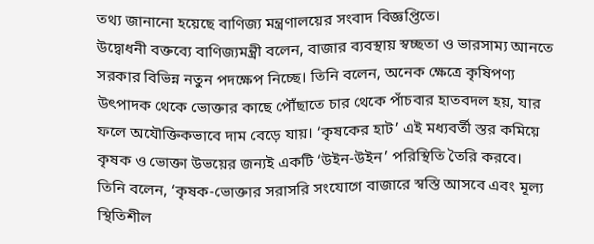তথ্য জানানো হয়েছে বাণিজ্য মন্ত্রণালয়ের সংবাদ বিজ্ঞপ্তিতে।
উদ্বোধনী বক্তব্যে বাণিজ্যমন্ত্রী বলেন, বাজার ব্যবস্থায় স্বচ্ছতা ও ভারসাম্য আনতে সরকার বিভিন্ন নতুন পদক্ষেপ নিচ্ছে। তিনি বলেন, অনেক ক্ষেত্রে কৃষিপণ্য উৎপাদক থেকে ভোক্তার কাছে পৌঁছাতে চার থেকে পাঁচবার হাতবদল হয়, যার ফলে অযৌক্তিকভাবে দাম বেড়ে যায়। ‘কৃষকের হাট’ এই মধ্যবর্তী স্তর কমিয়ে কৃষক ও ভোক্তা উভয়ের জন্যই একটি ‘উইন-উইন’ পরিস্থিতি তৈরি করবে।
তিনি বলেন, ‘কৃষক-ভোক্তার সরাসরি সংযোগে বাজারে স্বস্তি আসবে এবং মূল্য স্থিতিশীল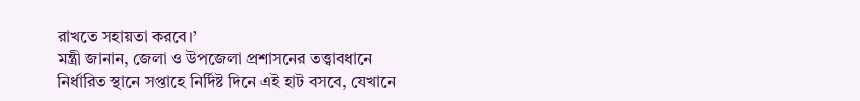রাখতে সহায়তা করবে।’
মন্ত্রী জানান, জেলা ও উপজেলা প্রশাসনের তত্ত্বাবধানে নির্ধারিত স্থানে সপ্তাহে নির্দিষ্ট দিনে এই হাট বসবে, যেখানে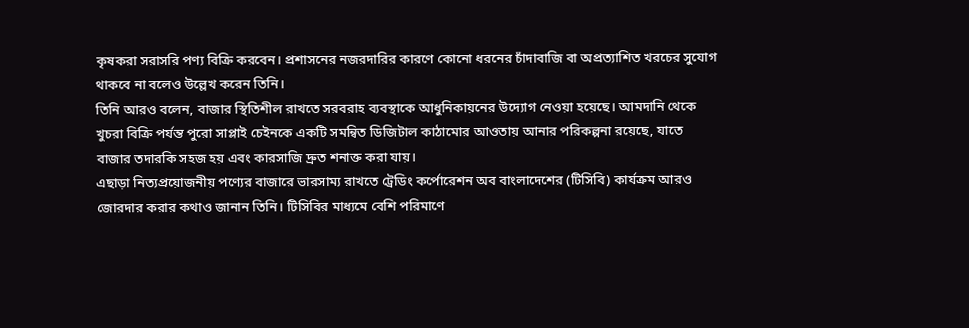কৃষকরা সরাসরি পণ্য বিক্রি করবেন। প্রশাসনের নজরদারির কারণে কোনো ধরনের চাঁদাবাজি বা অপ্রত্যাশিত খরচের সুযোগ থাকবে না বলেও উল্লেখ করেন তিনি।
তিনি আরও বলেন, বাজার স্থিতিশীল রাখতে সরবরাহ ব্যবস্থাকে আধুনিকায়নের উদ্যোগ নেওয়া হয়েছে। আমদানি থেকে খুচরা বিক্রি পর্যন্ত পুরো সাপ্লাই চেইনকে একটি সমন্বিত ডিজিটাল কাঠামোর আওতায় আনার পরিকল্পনা রয়েছে, যাতে বাজার তদারকি সহজ হয় এবং কারসাজি দ্রুত শনাক্ত করা যায়।
এছাড়া নিত্যপ্রয়োজনীয় পণ্যের বাজারে ভারসাম্য রাখতে ট্রেডিং কর্পোরেশন অব বাংলাদেশের (টিসিবি) কার্যক্রম আরও জোরদার করার কথাও জানান তিনি। টিসিবির মাধ্যমে বেশি পরিমাণে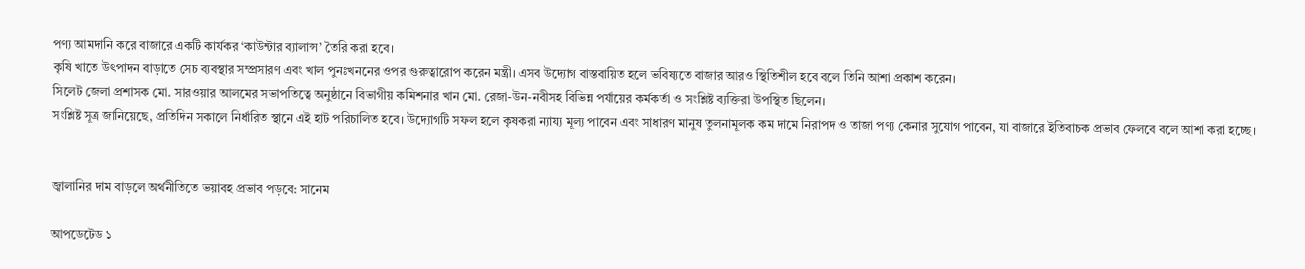পণ্য আমদানি করে বাজারে একটি কার্যকর ‘কাউন্টার ব্যালান্স’ তৈরি করা হবে।
কৃষি খাতে উৎপাদন বাড়াতে সেচ ব্যবস্থার সম্প্রসারণ এবং খাল পুনঃখননের ওপর গুরুত্বারোপ করেন মন্ত্রী। এসব উদ্যোগ বাস্তবায়িত হলে ভবিষ্যতে বাজার আরও স্থিতিশীল হবে বলে তিনি আশা প্রকাশ করেন।
সিলেট জেলা প্রশাসক মো. সারওয়ার আলমের সভাপতিত্বে অনুষ্ঠানে বিভাগীয় কমিশনার খান মো. রেজা-উন-নবীসহ বিভিন্ন পর্যায়ের কর্মকর্তা ও সংশ্লিষ্ট ব্যক্তিরা উপস্থিত ছিলেন।
সংশ্লিষ্ট সূত্র জানিয়েছে, প্রতিদিন সকালে নির্ধারিত স্থানে এই হাট পরিচালিত হবে। উদ্যোগটি সফল হলে কৃষকরা ন্যায্য মূল্য পাবেন এবং সাধারণ মানুষ তুলনামূলক কম দামে নিরাপদ ও তাজা পণ্য কেনার সুযোগ পাবেন, যা বাজারে ইতিবাচক প্রভাব ফেলবে বলে আশা করা হচ্ছে।


জ্বালানির দাম বাড়লে অর্থনীতিতে ভয়াবহ প্রভাব পড়বে: সানেম

আপডেটেড ১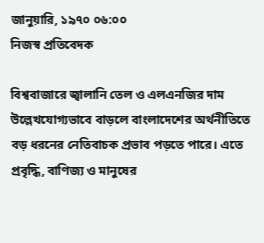জানুয়ারি, ১৯৭০ ০৬:০০
নিজস্ব প্রতিবেদক

বিশ্ববাজারে জ্বালানি তেল ও এলএনজির দাম উল্লেখযোগ্যভাবে বাড়লে বাংলাদেশের অর্থনীতিতে বড় ধরনের নেতিবাচক প্রভাব পড়তে পারে। এতে প্রবৃদ্ধি, বাণিজ্য ও মানুষের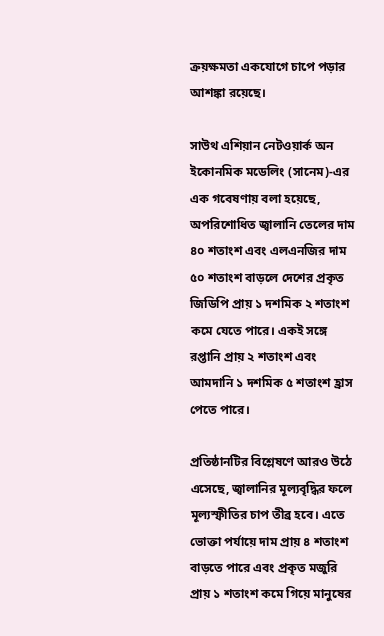ক্রয়ক্ষমতা একযোগে চাপে পড়ার আশঙ্কা রয়েছে।

সাউথ এশিয়ান নেটওয়ার্ক অন ইকোনমিক মডেলিং (সানেম)-এর এক গবেষণায় বলা হয়েছে, অপরিশোধিত জ্বালানি তেলের দাম ৪০ শতাংশ এবং এলএনজির দাম ৫০ শতাংশ বাড়লে দেশের প্রকৃত জিডিপি প্রায় ১ দশমিক ২ শতাংশ কমে যেতে পারে। একই সঙ্গে রপ্তানি প্রায় ২ শতাংশ এবং আমদানি ১ দশমিক ৫ শতাংশ হ্রাস পেতে পারে।

প্রতিষ্ঠানটির বিশ্লেষণে আরও উঠে এসেছে, জ্বালানির মূল্যবৃদ্ধির ফলে মূল্যস্ফীতির চাপ তীব্র হবে। এতে ভোক্তা পর্যায়ে দাম প্রায় ৪ শতাংশ বাড়তে পারে এবং প্রকৃত মজুরি প্রায় ১ শতাংশ কমে গিয়ে মানুষের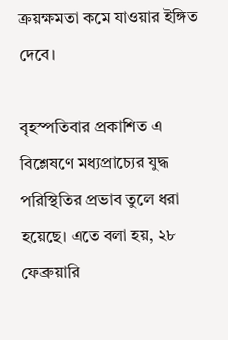ক্রয়ক্ষমতা কমে যাওয়ার ইঙ্গিত দেবে।

বৃহস্পতিবার প্রকাশিত এ বিশ্লেষণে মধ্যপ্রাচ্যের যুদ্ধ পরিস্থিতির প্রভাব তুলে ধরা হয়েছে। এতে বলা হয়, ২৮ ফেব্রুয়ারি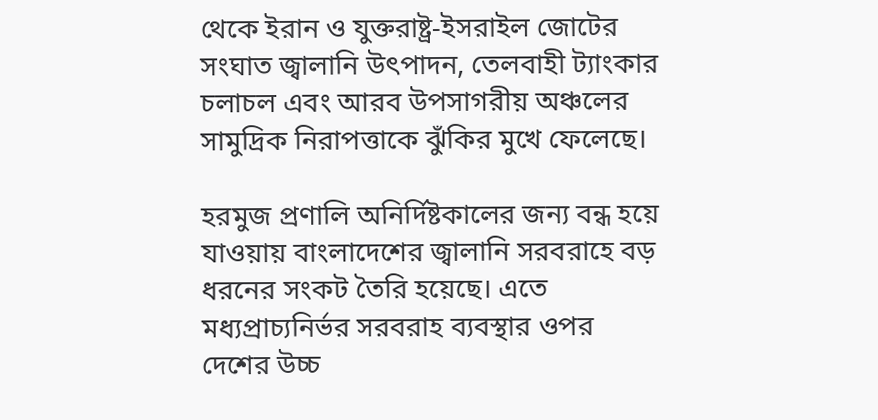থেকে ইরান ও যুক্তরাষ্ট্র-ইসরাইল জোটের সংঘাত জ্বালানি উৎপাদন, তেলবাহী ট্যাংকার চলাচল এবং আরব উপসাগরীয় অঞ্চলের সামুদ্রিক নিরাপত্তাকে ঝুঁকির মুখে ফেলেছে।

হরমুজ প্রণালি অনির্দিষ্টকালের জন্য বন্ধ হয়ে যাওয়ায় বাংলাদেশের জ্বালানি সরবরাহে বড় ধরনের সংকট তৈরি হয়েছে। এতে মধ্যপ্রাচ্যনির্ভর সরবরাহ ব্যবস্থার ওপর দেশের উচ্চ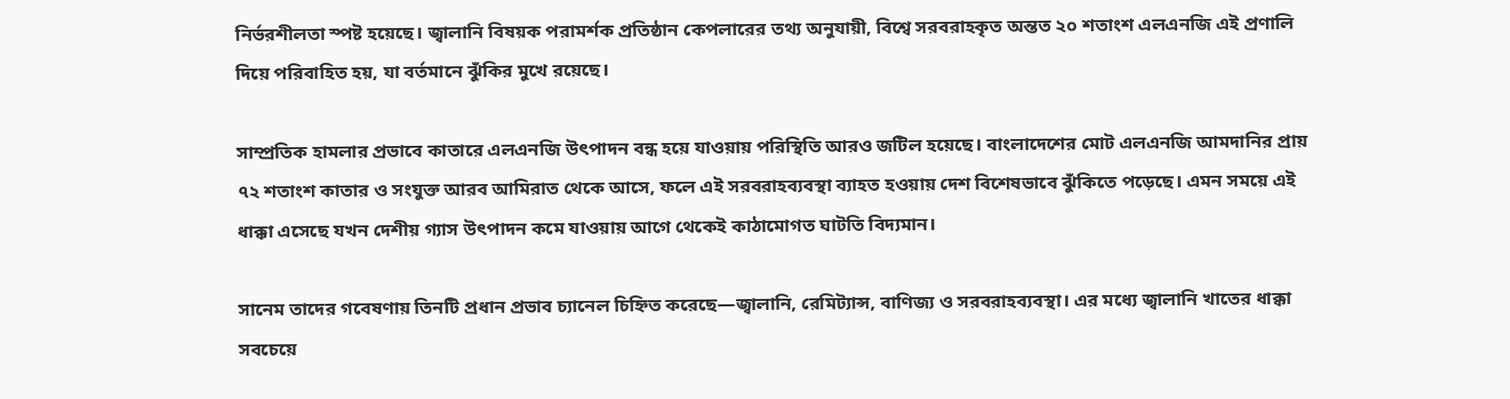নির্ভরশীলতা স্পষ্ট হয়েছে। জ্বালানি বিষয়ক পরামর্শক প্রতিষ্ঠান কেপলারের তথ্য অনুযায়ী, বিশ্বে সরবরাহকৃত অন্তত ২০ শতাংশ এলএনজি এই প্রণালি দিয়ে পরিবাহিত হয়, যা বর্তমানে ঝুঁকির মুখে রয়েছে।

সাম্প্রতিক হামলার প্রভাবে কাতারে এলএনজি উৎপাদন বন্ধ হয়ে যাওয়ায় পরিস্থিতি আরও জটিল হয়েছে। বাংলাদেশের মোট এলএনজি আমদানির প্রায় ৭২ শতাংশ কাতার ও সংযুক্ত আরব আমিরাত থেকে আসে, ফলে এই সরবরাহব্যবস্থা ব্যাহত হওয়ায় দেশ বিশেষভাবে ঝুঁকিতে পড়েছে। এমন সময়ে এই ধাক্কা এসেছে যখন দেশীয় গ্যাস উৎপাদন কমে যাওয়ায় আগে থেকেই কাঠামোগত ঘাটতি বিদ্যমান।

সানেম তাদের গবেষণায় তিনটি প্রধান প্রভাব চ্যানেল চিহ্নিত করেছে—জ্বালানি, রেমিট্যান্স, বাণিজ্য ও সরবরাহব্যবস্থা। এর মধ্যে জ্বালানি খাতের ধাক্কা সবচেয়ে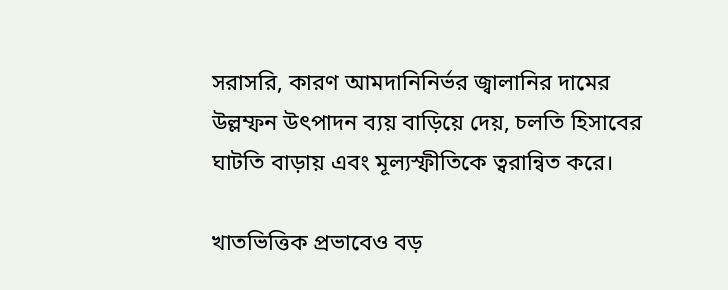সরাসরি, কারণ আমদানিনির্ভর জ্বালানির দামের উল্লম্ফন উৎপাদন ব্যয় বাড়িয়ে দেয়, চলতি হিসাবের ঘাটতি বাড়ায় এবং মূল্যস্ফীতিকে ত্বরান্বিত করে।

খাতভিত্তিক প্রভাবেও বড়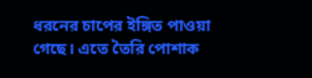ধরনের চাপের ইঙ্গিত পাওয়া গেছে। এতে তৈরি পোশাক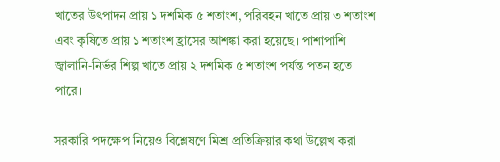খাতের উৎপাদন প্রায় ১ দশমিক ৫ শতাংশ, পরিবহন খাতে প্রায় ৩ শতাংশ এবং কৃষিতে প্রায় ১ শতাংশ হ্রাসের আশঙ্কা করা হয়েছে। পাশাপাশি জ্বালানি-নির্ভর শিল্প খাতে প্রায় ২ দশমিক ৫ শতাংশ পর্যন্ত পতন হতে পারে।

সরকারি পদক্ষেপ নিয়েও বিশ্লেষণে মিশ্র প্রতিক্রিয়ার কথা উল্লেখ করা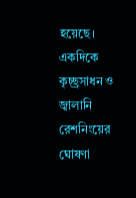হয়েছে। একদিকে কৃচ্ছ্রসাধন ও জ্বালানি রেশনিংয়ের ঘোষণা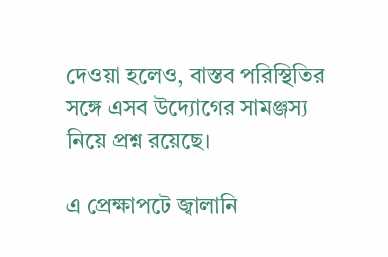দেওয়া হলেও, বাস্তব পরিস্থিতির সঙ্গে এসব উদ্যোগের সামঞ্জস্য নিয়ে প্রশ্ন রয়েছে।

এ প্রেক্ষাপটে জ্বালানি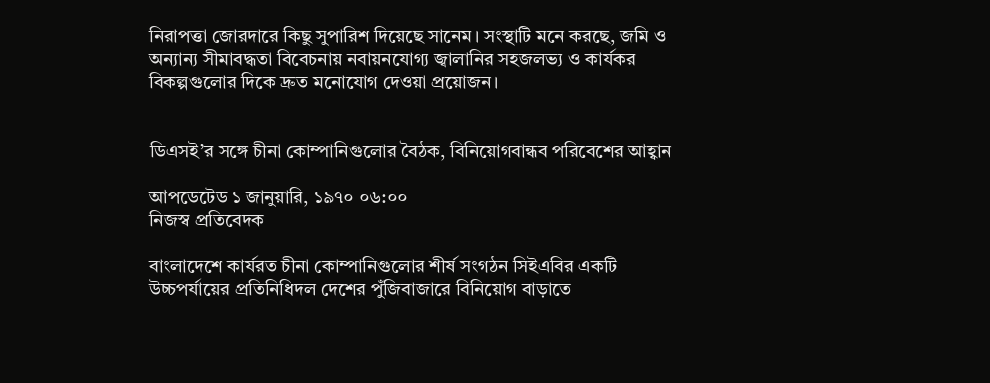নিরাপত্তা জোরদারে কিছু সুপারিশ দিয়েছে সানেম। সংস্থাটি মনে করছে, জমি ও অন্যান্য সীমাবদ্ধতা বিবেচনায় নবায়নযোগ্য জ্বালানির সহজলভ্য ও কার্যকর বিকল্পগুলোর দিকে দ্রুত মনোযোগ দেওয়া প্রয়োজন।


ডিএসই’র সঙ্গে চীনা কোম্পানিগুলোর বৈঠক, বিনিয়োগবান্ধব পরিবেশের আহ্বান

আপডেটেড ১ জানুয়ারি, ১৯৭০ ০৬:০০
নিজস্ব প্রতিবেদক

বাংলাদেশে কার্যরত চীনা কোম্পানিগুলোর শীর্ষ সংগঠন সিইএবির একটি উচ্চপর্যায়ের প্রতিনিধিদল দেশের পুঁজিবাজারে বিনিয়োগ বাড়াতে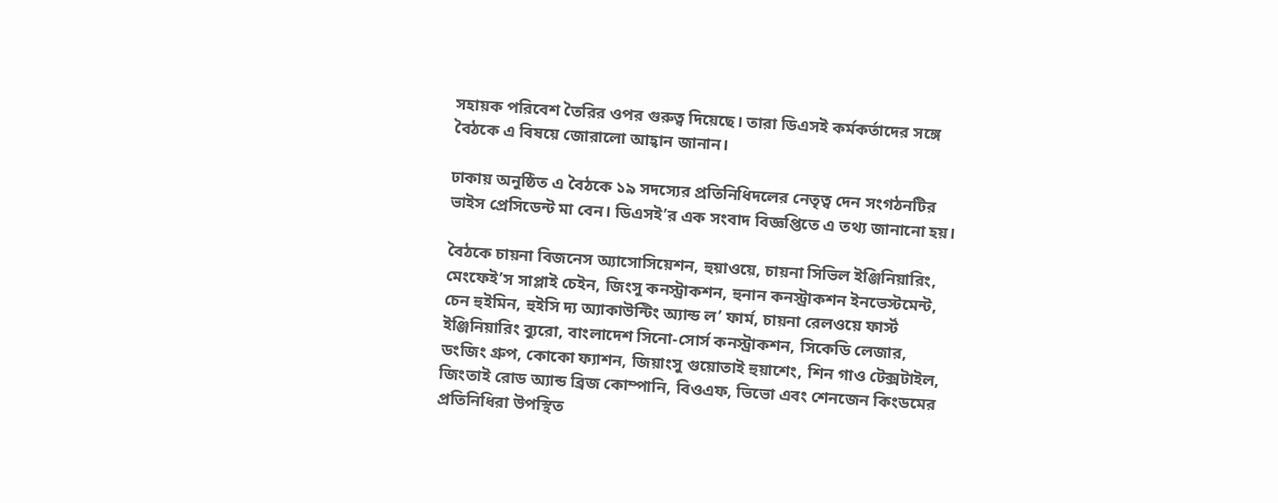সহায়ক পরিবেশ তৈরির ওপর গুরুত্ব দিয়েছে। তারা ডিএসই কর্মকর্তাদের সঙ্গে বৈঠকে এ বিষয়ে জোরালো আহ্বান জানান।

ঢাকায় অনুষ্ঠিত এ বৈঠকে ১৯ সদস্যের প্রতিনিধিদলের নেতৃত্ব দেন সংগঠনটির ভাইস প্রেসিডেন্ট মা বেন। ডিএসই’র এক সংবাদ বিজ্ঞপ্তিতে এ তথ্য জানানো হয়।

বৈঠকে চায়না বিজনেস অ্যাসোসিয়েশন, হুয়াওয়ে, চায়না সিভিল ইঞ্জিনিয়ারিং, মেংফেই’স সাপ্লাই চেইন, জিংসু কনস্ট্রাকশন, হুনান কনস্ট্রাকশন ইনভেস্টমেন্ট, চেন হুইমিন, হুইসি দ্য অ্যাকাউন্টিং অ্যান্ড ল’ ফার্ম, চায়না রেলওয়ে ফার্স্ট ইঞ্জিনিয়ারিং ব্যুরো, বাংলাদেশ সিনো-সোর্স কনস্ট্রাকশন, সিকেডি লেজার, ডংজিং গ্রুপ, কোকো ফ্যাশন, জিয়াংসু গুয়োতাই হুয়াশেং, শিন গাও টেক্সটাইল, জিংতাই রোড অ্যান্ড ব্রিজ কোম্পানি, বিওএফ, ভিভো এবং শেনজেন কিংডমের প্রতিনিধিরা উপস্থিত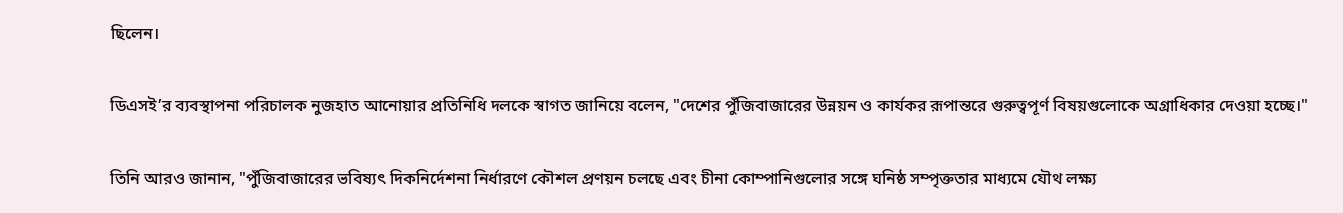ছিলেন।

ডিএসই’র ব্যবস্থাপনা পরিচালক নুজহাত আনোয়ার প্রতিনিধি দলকে স্বাগত জানিয়ে বলেন, "দেশের পুঁজিবাজারের উন্নয়ন ও কার্যকর রূপান্তরে গুরুত্বপূর্ণ বিষয়গুলোকে অগ্রাধিকার দেওয়া হচ্ছে।"

তিনি আরও জানান, "পুঁজিবাজারের ভবিষ্যৎ দিকনির্দেশনা নির্ধারণে কৌশল প্রণয়ন চলছে এবং চীনা কোম্পানিগুলোর সঙ্গে ঘনিষ্ঠ সম্পৃক্ততার মাধ্যমে যৌথ লক্ষ্য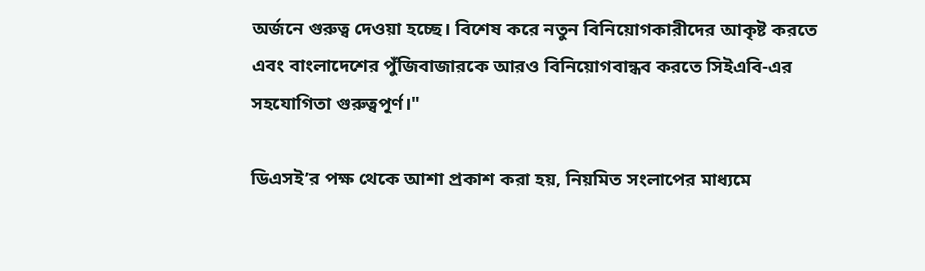অর্জনে গুরুত্ব দেওয়া হচ্ছে। বিশেষ করে নতুন বিনিয়োগকারীদের আকৃষ্ট করতে এবং বাংলাদেশের পুঁজিবাজারকে আরও বিনিয়োগবান্ধব করতে সিইএবি-এর সহযোগিতা গুরুত্বপূর্ণ।"

ডিএসই’র পক্ষ থেকে আশা প্রকাশ করা হয়, নিয়মিত সংলাপের মাধ্যমে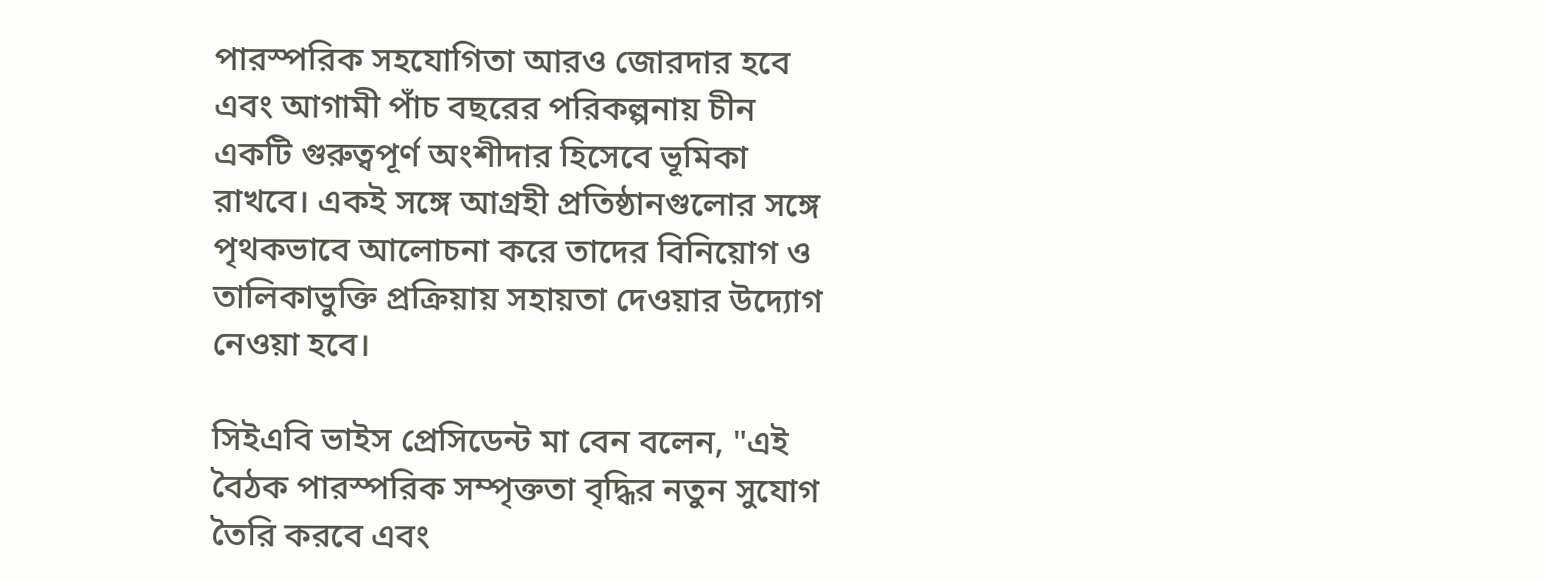পারস্পরিক সহযোগিতা আরও জোরদার হবে এবং আগামী পাঁচ বছরের পরিকল্পনায় চীন একটি গুরুত্বপূর্ণ অংশীদার হিসেবে ভূমিকা রাখবে। একই সঙ্গে আগ্রহী প্রতিষ্ঠানগুলোর সঙ্গে পৃথকভাবে আলোচনা করে তাদের বিনিয়োগ ও তালিকাভুক্তি প্রক্রিয়ায় সহায়তা দেওয়ার উদ্যোগ নেওয়া হবে।

সিইএবি ভাইস প্রেসিডেন্ট মা বেন বলেন, "এই বৈঠক পারস্পরিক সম্পৃক্ততা বৃদ্ধির নতুন সুযোগ তৈরি করবে এবং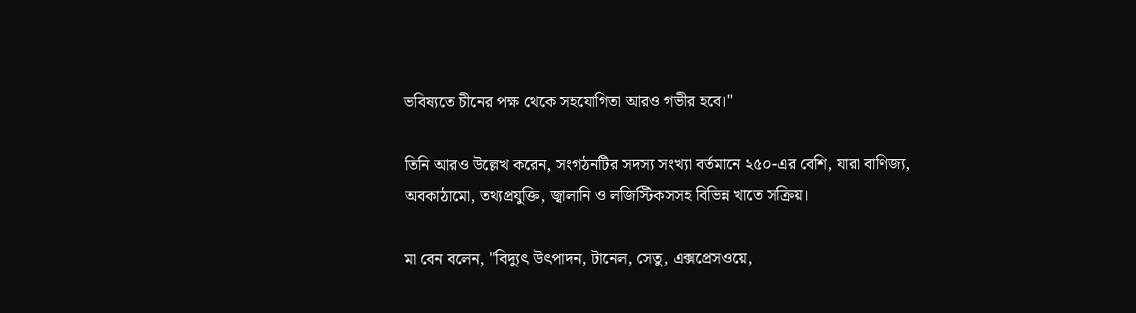ভবিষ্যতে চীনের পক্ষ থেকে সহযোগিতা আরও গভীর হবে।"

তিনি আরও উল্লেখ করেন, সংগঠনটির সদস্য সংখ্যা বর্তমানে ২৫০-এর বেশি, যারা বাণিজ্য, অবকাঠামো, তথ্যপ্রযুক্তি, জ্বালানি ও লজিস্টিকসসহ বিভিন্ন খাতে সক্রিয়।

মা বেন বলেন, "বিদ্যুৎ উৎপাদন, টানেল, সেতু, এক্সপ্রেসওয়ে,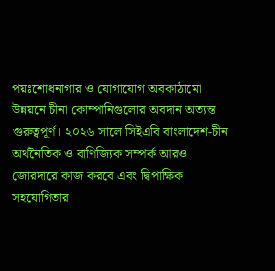পয়ঃশোধনাগার ও যোগাযোগ অবকাঠামো উন্নয়নে চীনা কোম্পানিগুলোর অবদান অত্যন্ত গুরুত্বপূর্ণ। ২০২৬ সালে সিইএবি বাংলাদেশ-চীন অর্থনৈতিক ও বাণিজ্যিক সম্পর্ক আরও জোরদারে কাজ করবে এবং দ্বিপাক্ষিক সহযোগিতার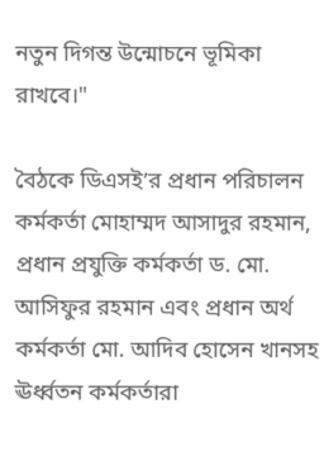নতুন দিগন্ত উন্মোচনে ভূমিকা রাখবে।"

বৈঠকে ডিএসই’র প্রধান পরিচালন কর্মকর্তা মোহাম্মদ আসাদুর রহমান, প্রধান প্রযুক্তি কর্মকর্তা ড. মো. আসিফুর রহমান এবং প্রধান অর্থ কর্মকর্তা মো. আদিব হোসেন খানসহ ঊর্ধ্বতন কর্মকর্তারা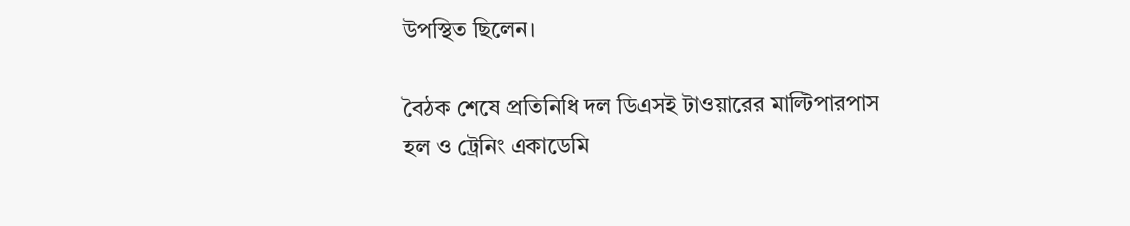উপস্থিত ছিলেন।

বৈঠক শেষে প্রতিনিধি দল ডিএসই টাওয়ারের মাল্টিপারপাস হল ও ট্রেনিং একাডেমি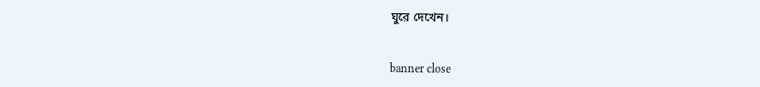ঘুরে দেখেন।


banner close